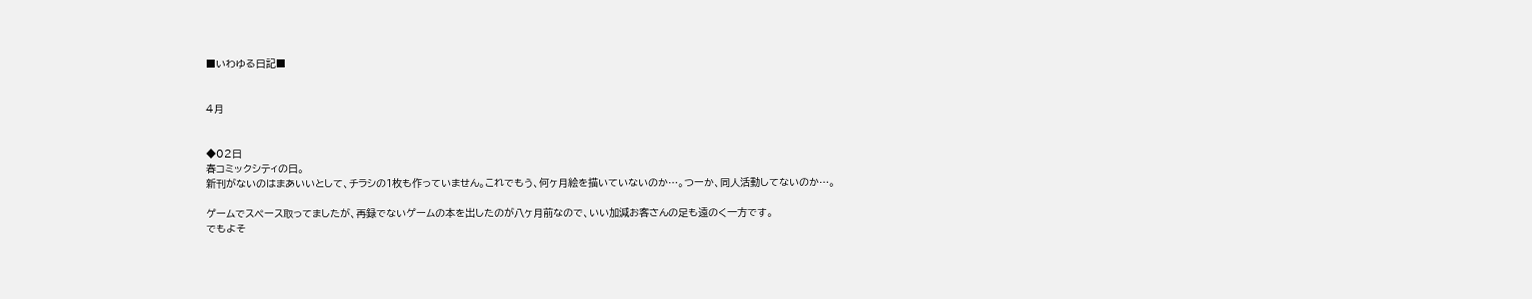■いわゆる日記■


4月


◆02日
春コミックシティの日。
新刊がないのはまあいいとして、チラシの1枚も作っていません。これでもう、何ヶ月絵を描いていないのか…。つーか、同人活動してないのか…。

ゲームでスペース取ってましたが、再録でないゲームの本を出したのが八ヶ月前なので、いい加減お客さんの足も遠のく一方です。
でもよそ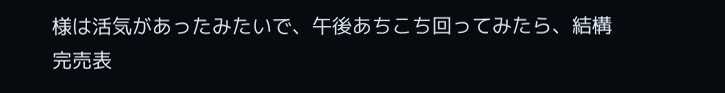様は活気があったみたいで、午後あちこち回ってみたら、結構完売表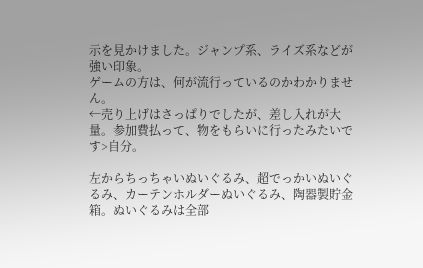示を見かけました。ジャンプ系、ライズ系などが強い印象。
ゲームの方は、何が流行っているのかわかりません。
←売り上げはさっぱりでしたが、差し入れが大量。参加費払って、物をもらいに行ったみたいです>自分。

左からちっちゃいぬいぐるみ、超でっかいぬいぐるみ、カーテンホルダーぬいぐるみ、陶器製貯金箱。ぬいぐるみは全部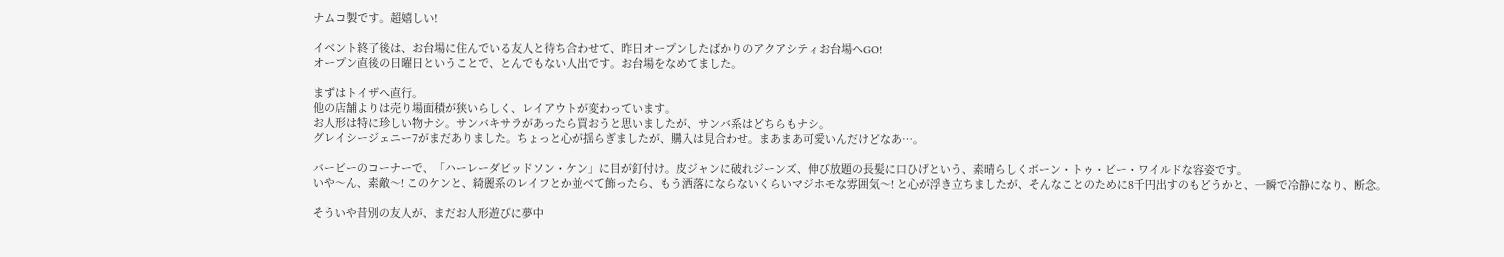ナムコ製です。超嬉しい!

イベント終了後は、お台場に住んでいる友人と待ち合わせて、昨日オープンしたばかりのアクアシティお台場へGO!
オープン直後の日曜日ということで、とんでもない人出です。お台場をなめてました。

まずはトイザへ直行。
他の店舗よりは売り場面積が狭いらしく、レイアウトが変わっています。
お人形は特に珍しい物ナシ。サンバキサラがあったら買おうと思いましたが、サンバ系はどちらもナシ。
グレイシージェニー7がまだありました。ちょっと心が揺らぎましたが、購入は見合わせ。まあまあ可愛いんだけどなあ…。

バービーのコーナーで、「ハーレーダビッドソン・ケン」に目が釘付け。皮ジャンに破れジーンズ、伸び放題の長髪に口ひげという、素晴らしくボーン・トゥ・ビー・ワイルドな容姿です。
いや〜ん、素敵〜! このケンと、綺麗系のレイフとか並べて飾ったら、もう洒落にならないくらいマジホモな雰囲気〜! と心が浮き立ちましたが、そんなことのために8千円出すのもどうかと、一瞬で冷静になり、断念。

そういや昔別の友人が、まだお人形遊びに夢中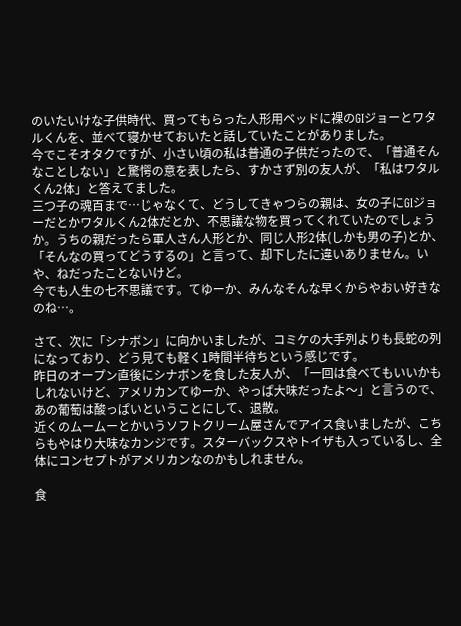のいたいけな子供時代、買ってもらった人形用ベッドに裸のGIジョーとワタルくんを、並べて寝かせておいたと話していたことがありました。
今でこそオタクですが、小さい頃の私は普通の子供だったので、「普通そんなことしない」と驚愕の意を表したら、すかさず別の友人が、「私はワタルくん2体」と答えてました。
三つ子の魂百まで…じゃなくて、どうしてきゃつらの親は、女の子にGIジョーだとかワタルくん2体だとか、不思議な物を買ってくれていたのでしょうか。うちの親だったら軍人さん人形とか、同じ人形2体(しかも男の子)とか、「そんなの買ってどうするの」と言って、却下したに違いありません。いや、ねだったことないけど。
今でも人生の七不思議です。てゆーか、みんなそんな早くからやおい好きなのね…。

さて、次に「シナボン」に向かいましたが、コミケの大手列よりも長蛇の列になっており、どう見ても軽く1時間半待ちという感じです。
昨日のオープン直後にシナボンを食した友人が、「一回は食べてもいいかもしれないけど、アメリカンてゆーか、やっぱ大味だったよ〜」と言うので、あの葡萄は酸っぱいということにして、退散。
近くのムームーとかいうソフトクリーム屋さんでアイス食いましたが、こちらもやはり大味なカンジです。スターバックスやトイザも入っているし、全体にコンセプトがアメリカンなのかもしれません。

食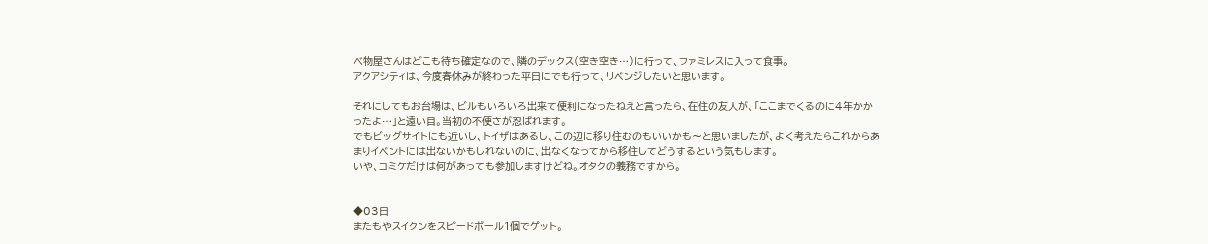べ物屋さんはどこも待ち確定なので、隣のデックス(空き空き…)に行って、ファミレスに入って食事。
アクアシティは、今度春休みが終わった平日にでも行って、リベンジしたいと思います。

それにしてもお台場は、ビルもいろいろ出来て便利になったねえと言ったら、在住の友人が、「ここまでくるのに4年かかったよ…」と遠い目。当初の不便さが忍ばれます。
でもビッグサイトにも近いし、トイザはあるし、この辺に移り住むのもいいかも〜と思いましたが、よく考えたらこれからあまりイベントには出ないかもしれないのに、出なくなってから移住してどうするという気もします。
いや、コミケだけは何があっても参加しますけどね。オタクの義務ですから。


◆03日
またもやスイクンをスピードボール1個でゲット。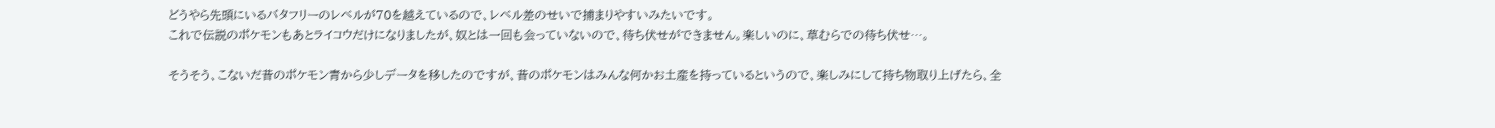どうやら先頭にいるバタフリーのレベルが70を越えているので、レベル差のせいで捕まりやすいみたいです。
これで伝説のポケモンもあとライコウだけになりましたが、奴とは一回も会っていないので、待ち伏せができません。楽しいのに、草むらでの待ち伏せ…。

そうそう、こないだ昔のポケモン青から少しデータを移したのですが、昔のポケモンはみんな何かお土産を持っているというので、楽しみにして持ち物取り上げたら、全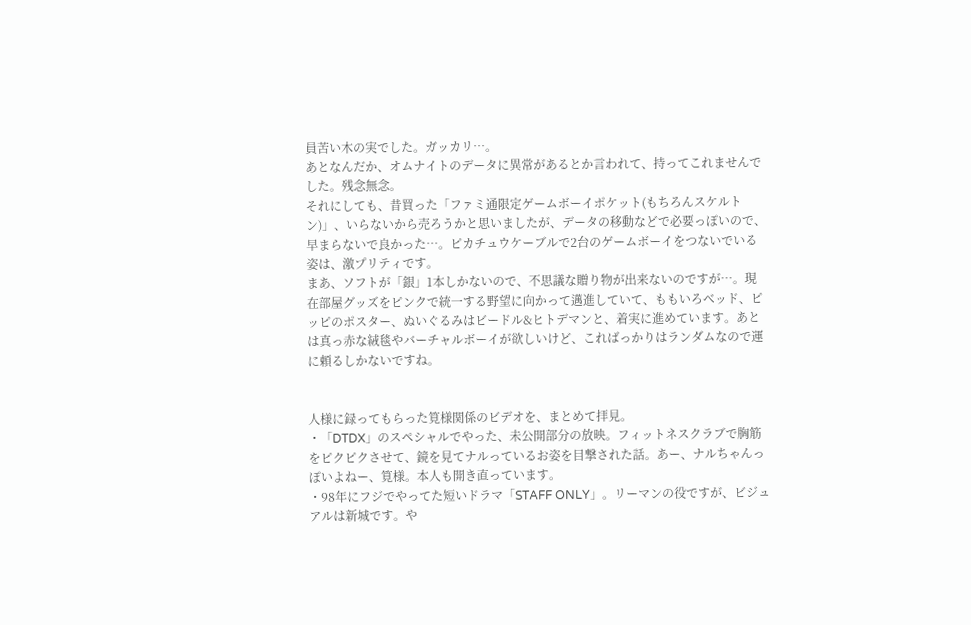員苦い木の実でした。ガッカリ…。
あとなんだか、オムナイトのデータに異常があるとか言われて、持ってこれませんでした。残念無念。
それにしても、昔買った「ファミ通限定ゲームボーイポケット(もちろんスケルトン)」、いらないから売ろうかと思いましたが、データの移動などで必要っぽいので、早まらないで良かった…。ピカチュウケーブルで2台のゲームボーイをつないでいる姿は、激プリティです。
まあ、ソフトが「銀」1本しかないので、不思議な贈り物が出来ないのですが…。現在部屋グッズをピンクで統一する野望に向かって邁進していて、ももいろベッド、ピッピのポスター、ぬいぐるみはビードル&ヒトデマンと、着実に進めています。あとは真っ赤な絨毯やバーチャルボーイが欲しいけど、こればっかりはランダムなので運に頼るしかないですね。


人様に録ってもらった筧様関係のビデオを、まとめて拝見。
・「DTDX」のスペシャルでやった、未公開部分の放映。フィットネスクラブで胸筋をピクピクさせて、鏡を見てナルっているお姿を目撃された話。あー、ナルちゃんっぽいよねー、筧様。本人も開き直っています。
・98年にフジでやってた短いドラマ「STAFF ONLY」。リーマンの役ですが、ビジュアルは新城です。や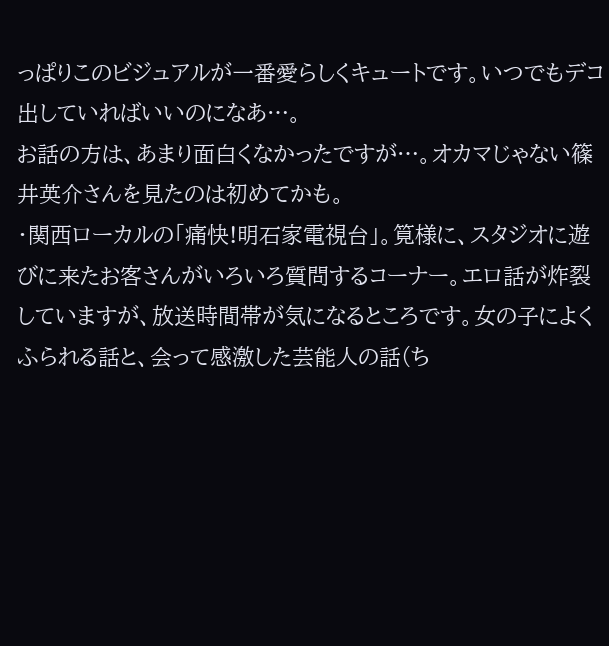っぱりこのビジュアルが一番愛らしくキュートです。いつでもデコ出していればいいのになあ…。
お話の方は、あまり面白くなかったですが…。オカマじゃない篠井英介さんを見たのは初めてかも。
・関西ローカルの「痛快!明石家電視台」。筧様に、スタジオに遊びに来たお客さんがいろいろ質問するコーナー。エロ話が炸裂していますが、放送時間帯が気になるところです。女の子によくふられる話と、会って感激した芸能人の話(ち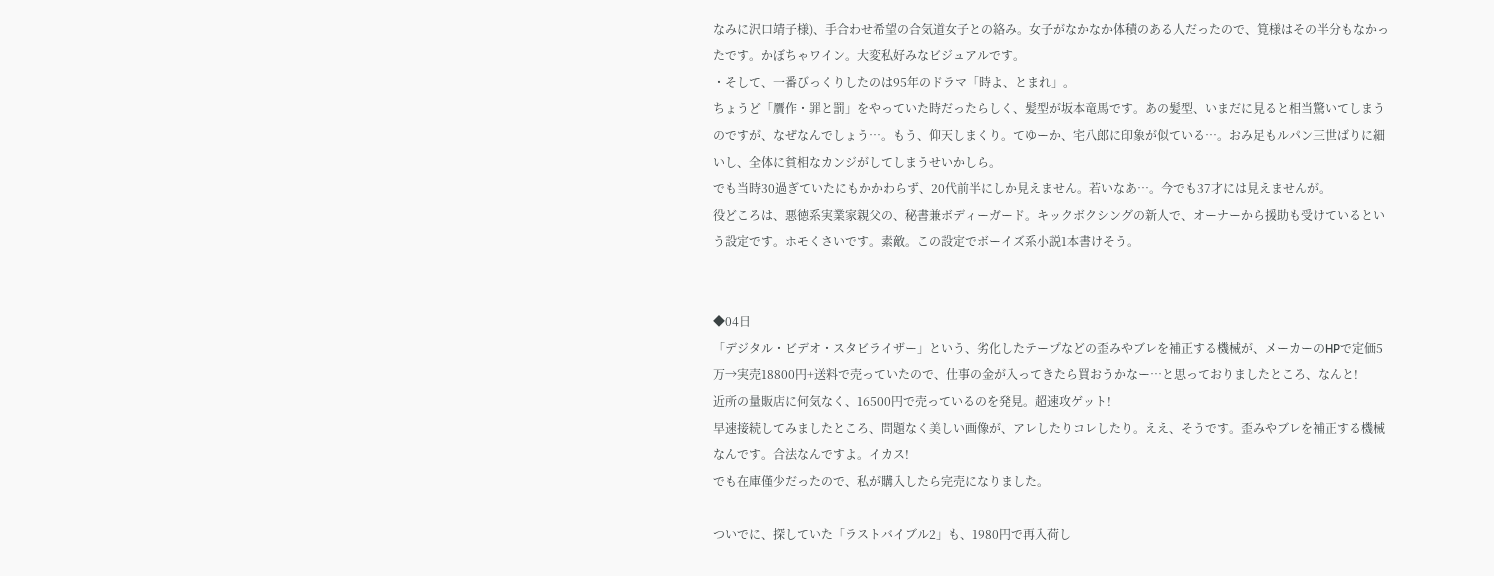なみに沢口靖子様)、手合わせ希望の合気道女子との絡み。女子がなかなか体積のある人だったので、筧様はその半分もなかったです。かぼちゃワイン。大変私好みなビジュアルです。
・そして、一番びっくりしたのは95年のドラマ「時よ、とまれ」。
ちょうど「贋作・罪と罰」をやっていた時だったらしく、髪型が坂本竜馬です。あの髪型、いまだに見ると相当驚いてしまうのですが、なぜなんでしょう…。もう、仰天しまくり。てゆーか、宅八郎に印象が似ている…。おみ足もルパン三世ばりに細いし、全体に貧相なカンジがしてしまうせいかしら。
でも当時30過ぎていたにもかかわらず、20代前半にしか見えません。若いなあ…。今でも37才には見えませんが。
役どころは、悪徳系実業家親父の、秘書兼ボディーガード。キックボクシングの新人で、オーナーから援助も受けているという設定です。ホモくさいです。素敵。この設定でボーイズ系小説1本書けそう。


◆04日
「デジタル・ビデオ・スタビライザー」という、劣化したテープなどの歪みやブレを補正する機械が、メーカーのHPで定価5万→実売18800円+送料で売っていたので、仕事の金が入ってきたら買おうかなー…と思っておりましたところ、なんと!
近所の量販店に何気なく、16500円で売っているのを発見。超速攻ゲット!
早速接続してみましたところ、問題なく美しい画像が、アレしたりコレしたり。ええ、そうです。歪みやブレを補正する機械なんです。合法なんですよ。イカス!
でも在庫僅少だったので、私が購入したら完売になりました。

ついでに、探していた「ラストバイブル2」も、1980円で再入荷し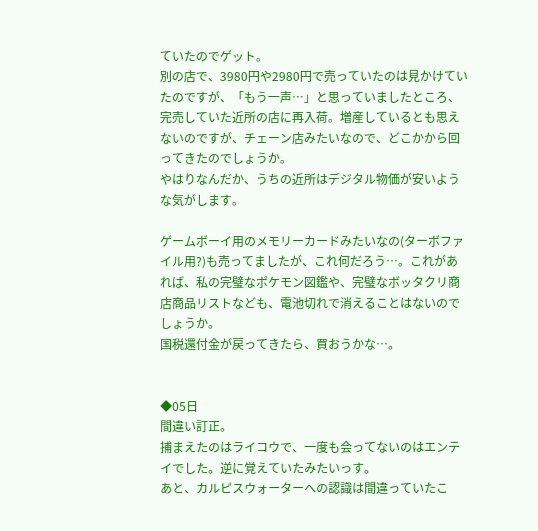ていたのでゲット。
別の店で、3980円や2980円で売っていたのは見かけていたのですが、「もう一声…」と思っていましたところ、完売していた近所の店に再入荷。増産しているとも思えないのですが、チェーン店みたいなので、どこかから回ってきたのでしょうか。
やはりなんだか、うちの近所はデジタル物価が安いような気がします。

ゲームボーイ用のメモリーカードみたいなの(ターボファイル用?)も売ってましたが、これ何だろう…。これがあれば、私の完璧なポケモン図鑑や、完璧なボッタクリ商店商品リストなども、電池切れで消えることはないのでしょうか。
国税還付金が戻ってきたら、買おうかな…。


◆05日
間違い訂正。
捕まえたのはライコウで、一度も会ってないのはエンテイでした。逆に覚えていたみたいっす。
あと、カルピスウォーターへの認識は間違っていたこ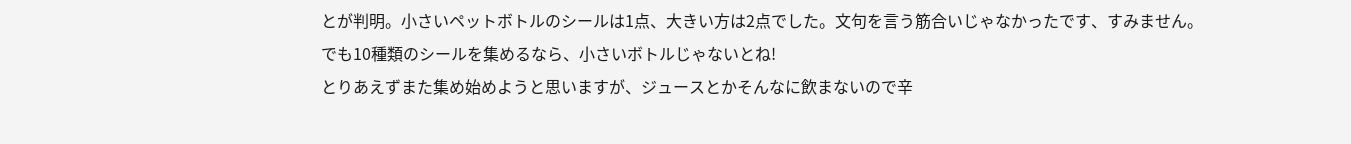とが判明。小さいペットボトルのシールは1点、大きい方は2点でした。文句を言う筋合いじゃなかったです、すみません。
でも10種類のシールを集めるなら、小さいボトルじゃないとね!
とりあえずまた集め始めようと思いますが、ジュースとかそんなに飲まないので辛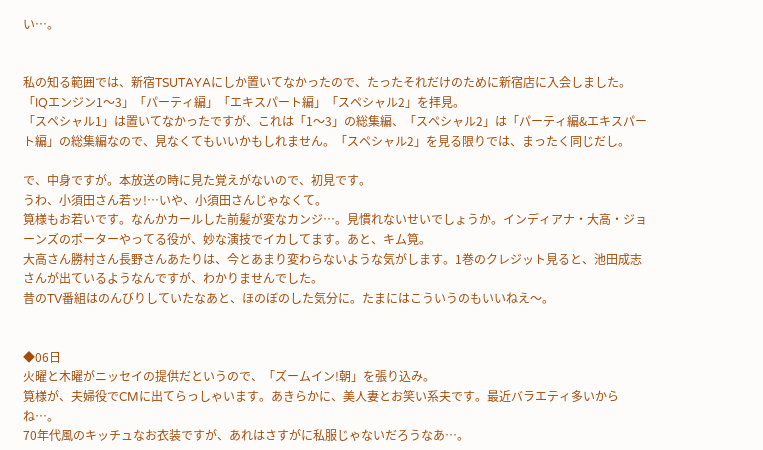い…。


私の知る範囲では、新宿TSUTAYAにしか置いてなかったので、たったそれだけのために新宿店に入会しました。
「IQエンジン1〜3」「パーティ編」「エキスパート編」「スペシャル2」を拝見。
「スペシャル1」は置いてなかったですが、これは「1〜3」の総集編、「スペシャル2」は「パーティ編&エキスパート編」の総集編なので、見なくてもいいかもしれません。「スペシャル2」を見る限りでは、まったく同じだし。

で、中身ですが。本放送の時に見た覚えがないので、初見です。
うわ、小須田さん若ッ!…いや、小須田さんじゃなくて。
筧様もお若いです。なんかカールした前髪が変なカンジ…。見慣れないせいでしょうか。インディアナ・大高・ジョーンズのポーターやってる役が、妙な演技でイカしてます。あと、キム筧。
大高さん勝村さん長野さんあたりは、今とあまり変わらないような気がします。1巻のクレジット見ると、池田成志さんが出ているようなんですが、わかりませんでした。
昔のTV番組はのんびりしていたなあと、ほのぼのした気分に。たまにはこういうのもいいねえ〜。


◆06日
火曜と木曜がニッセイの提供だというので、「ズームイン!朝」を張り込み。
筧様が、夫婦役でCMに出てらっしゃいます。あきらかに、美人妻とお笑い系夫です。最近バラエティ多いからね…。
70年代風のキッチュなお衣装ですが、あれはさすがに私服じゃないだろうなあ…。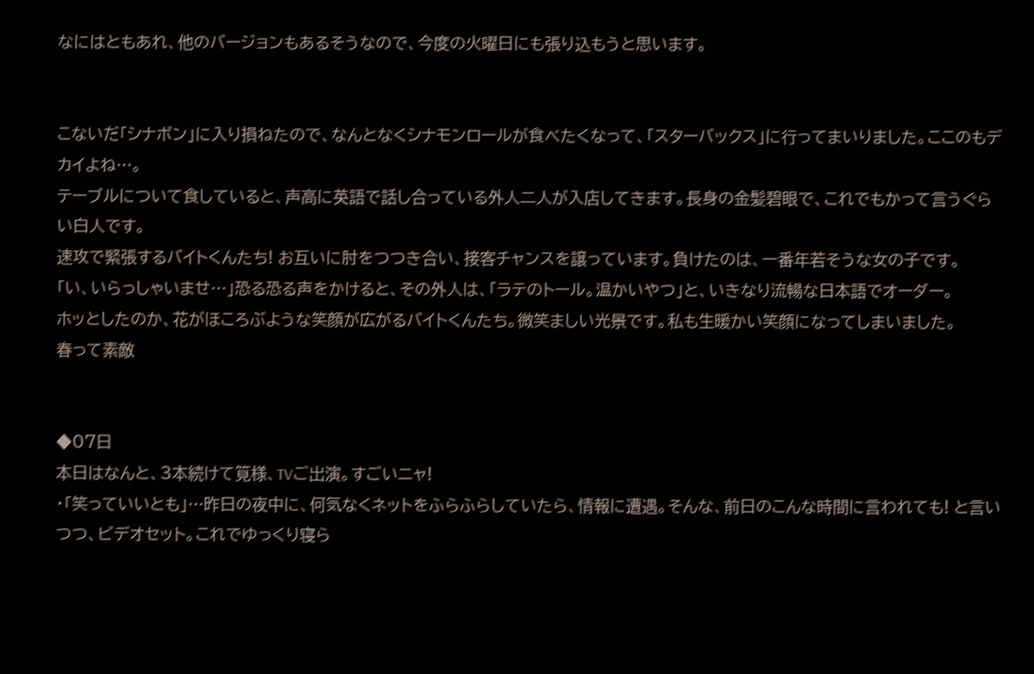なにはともあれ、他のバージョンもあるそうなので、今度の火曜日にも張り込もうと思います。


こないだ「シナボン」に入り損ねたので、なんとなくシナモンロールが食べたくなって、「スターバックス」に行ってまいりました。ここのもデカイよね…。
テーブルについて食していると、声高に英語で話し合っている外人二人が入店してきます。長身の金髪碧眼で、これでもかって言うぐらい白人です。
速攻で緊張するバイトくんたち! お互いに肘をつつき合い、接客チャンスを譲っています。負けたのは、一番年若そうな女の子です。
「い、いらっしゃいませ…」恐る恐る声をかけると、その外人は、「ラテのトール。温かいやつ」と、いきなり流暢な日本語でオーダー。
ホッとしたのか、花がほころぶような笑顔が広がるバイトくんたち。微笑ましい光景です。私も生暖かい笑顔になってしまいました。
春って素敵


◆07日
本日はなんと、3本続けて筧様、TVご出演。すごいニャ!
・「笑っていいとも」…昨日の夜中に、何気なくネットをふらふらしていたら、情報に遭遇。そんな、前日のこんな時間に言われても! と言いつつ、ビデオセット。これでゆっくり寝ら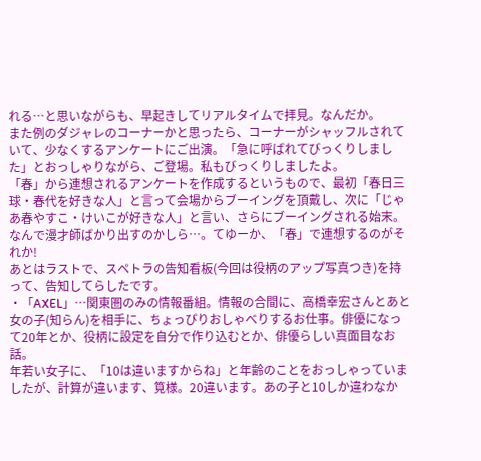れる…と思いながらも、早起きしてリアルタイムで拝見。なんだか。
また例のダジャレのコーナーかと思ったら、コーナーがシャッフルされていて、少なくするアンケートにご出演。「急に呼ばれてびっくりしました」とおっしゃりながら、ご登場。私もびっくりしましたよ。
「春」から連想されるアンケートを作成するというもので、最初「春日三球・春代を好きな人」と言って会場からブーイングを頂戴し、次に「じゃあ春やすこ・けいこが好きな人」と言い、さらにブーイングされる始末。なんで漫才師ばかり出すのかしら…。てゆーか、「春」で連想するのがそれか!
あとはラストで、スペトラの告知看板(今回は役柄のアップ写真つき)を持って、告知してらしたです。
・「AXEL」…関東圏のみの情報番組。情報の合間に、高橋幸宏さんとあと女の子(知らん)を相手に、ちょっぴりおしゃべりするお仕事。俳優になって20年とか、役柄に設定を自分で作り込むとか、俳優らしい真面目なお話。
年若い女子に、「10は違いますからね」と年齢のことをおっしゃっていましたが、計算が違います、筧様。20違います。あの子と10しか違わなか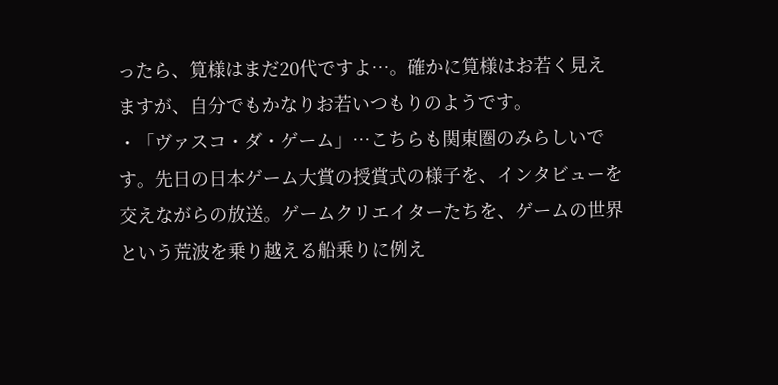ったら、筧様はまだ20代ですよ…。確かに筧様はお若く見えますが、自分でもかなりお若いつもりのようです。
・「ヴァスコ・ダ・ゲーム」…こちらも関東圏のみらしいです。先日の日本ゲーム大賞の授賞式の様子を、インタビューを交えながらの放送。ゲームクリエイターたちを、ゲームの世界という荒波を乗り越える船乗りに例え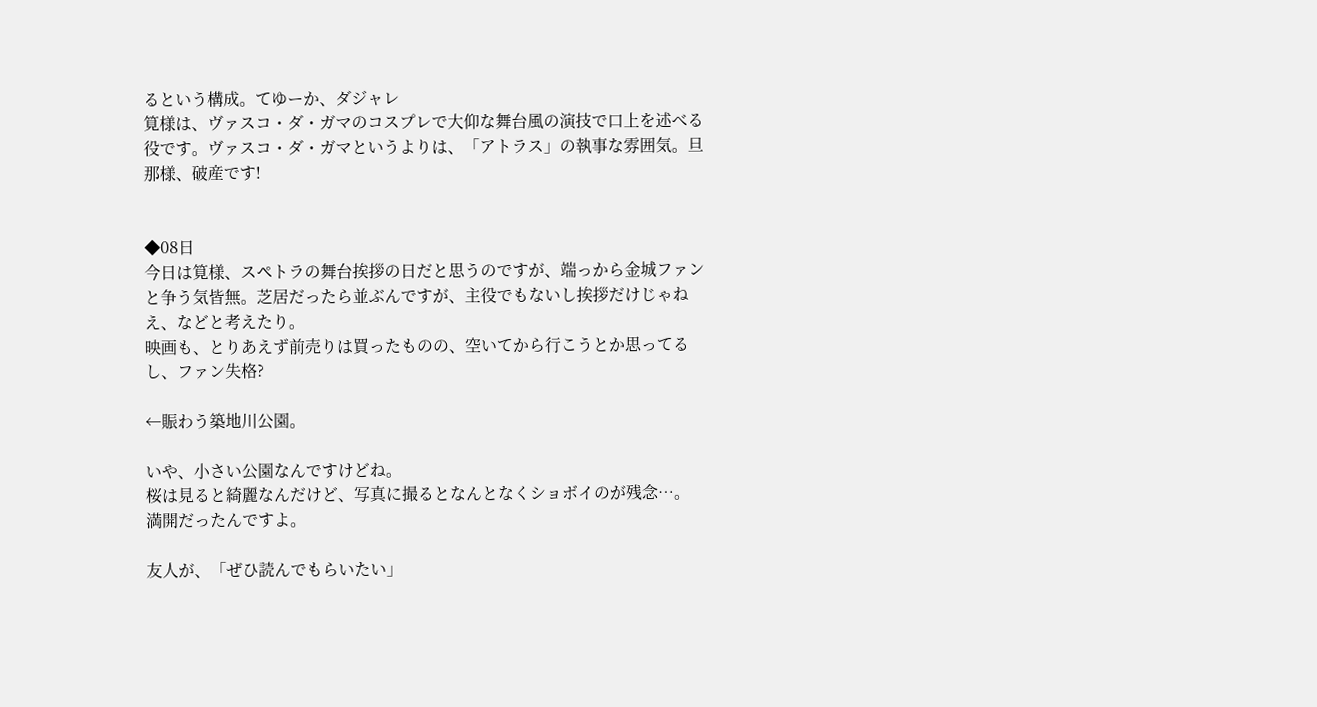るという構成。てゆーか、ダジャレ
筧様は、ヴァスコ・ダ・ガマのコスプレで大仰な舞台風の演技で口上を述べる役です。ヴァスコ・ダ・ガマというよりは、「アトラス」の執事な雰囲気。旦那様、破産です!


◆08日
今日は筧様、スペトラの舞台挨拶の日だと思うのですが、端っから金城ファンと争う気皆無。芝居だったら並ぶんですが、主役でもないし挨拶だけじゃねえ、などと考えたり。
映画も、とりあえず前売りは買ったものの、空いてから行こうとか思ってるし、ファン失格?

←賑わう築地川公園。

いや、小さい公園なんですけどね。
桜は見ると綺麗なんだけど、写真に撮るとなんとなくショボイのが残念…。
満開だったんですよ。

友人が、「ぜひ読んでもらいたい」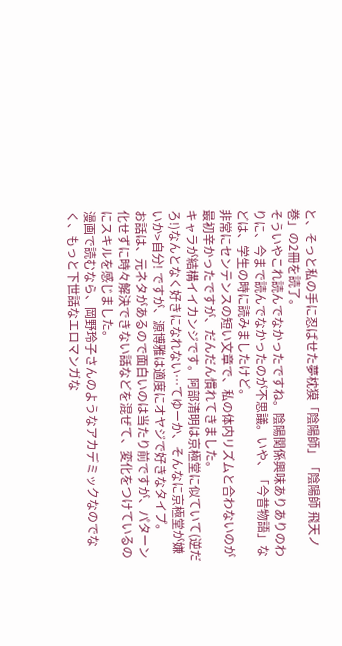と、そっと私の手に忍ばせた夢枕獏「陰陽師」「陰陽師 飛天ノ巻」の2冊を読了。
そういやこれ読んでなかったですね。陰陽関係興味ありありのわりに、今まで読んでなかったのが不思議。いや、「今昔物語」などは、学生の時に読みましたけど。
非常にセンテンスの短い文章で、私の体内リズムと合わないのが最初辛かったですが、だんだん慣れてきました。
キャラが結構イイカンジです。阿部清明は京極堂に似ていて(逆だろ!)なんとなく好きになれない…てゆーか、そんなに京極堂が嫌いか>自分! ですが、源博雅は適度にオヤジで好きなタイプ。
お話は、元ネタがあるので面白いのは当たり前ですが、パターン化せずに時々解決できない話などを混ぜて、変化をつけているのにスキルを感じました。
漫画で読むなら、岡野玲子さんのようなアカデミックなのでなく、もっと下世話なエロマンガな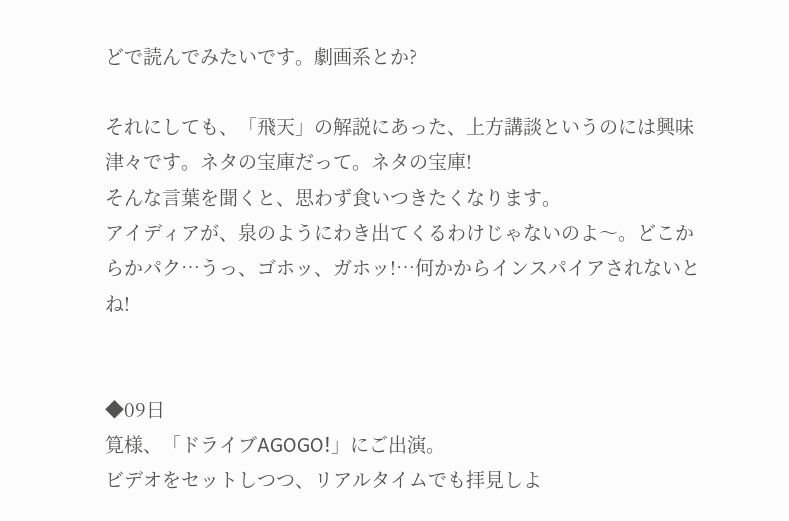どで読んでみたいです。劇画系とか?

それにしても、「飛天」の解説にあった、上方講談というのには興味津々です。ネタの宝庫だって。ネタの宝庫!
そんな言葉を聞くと、思わず食いつきたくなります。
アイディアが、泉のようにわき出てくるわけじゃないのよ〜。どこからかパク…うっ、ゴホッ、ガホッ!…何かからインスパイアされないとね!


◆09日
筧様、「ドライブAGOGO!」にご出演。
ビデオをセットしつつ、リアルタイムでも拝見しよ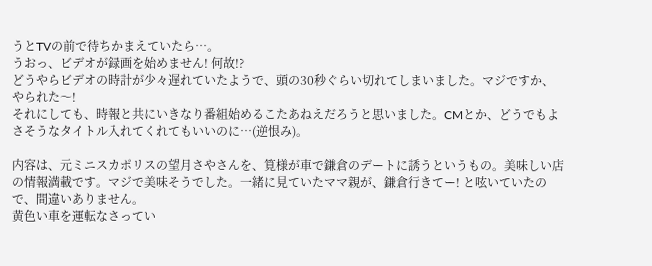うとTVの前で待ちかまえていたら…。
うおっ、ビデオが録画を始めません! 何故!?
どうやらビデオの時計が少々遅れていたようで、頭の30秒ぐらい切れてしまいました。マジですか、やられた〜!
それにしても、時報と共にいきなり番組始めるこたあねえだろうと思いました。CMとか、どうでもよさそうなタイトル入れてくれてもいいのに…(逆恨み)。

内容は、元ミニスカポリスの望月さやさんを、筧様が車で鎌倉のデートに誘うというもの。美味しい店の情報満載です。マジで美味そうでした。一緒に見ていたママ親が、鎌倉行きてー! と呟いていたので、間違いありません。
黄色い車を運転なさってい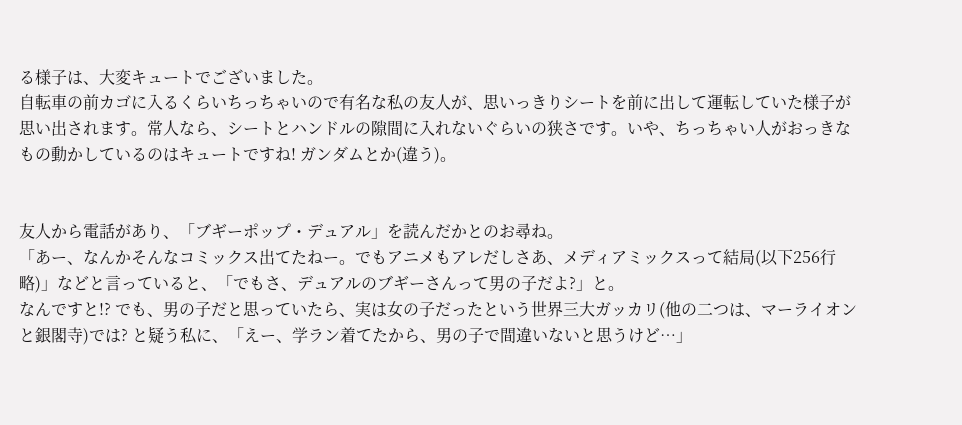る様子は、大変キュートでございました。
自転車の前カゴに入るくらいちっちゃいので有名な私の友人が、思いっきりシートを前に出して運転していた様子が思い出されます。常人なら、シートとハンドルの隙間に入れないぐらいの狭さです。いや、ちっちゃい人がおっきなもの動かしているのはキュートですね! ガンダムとか(違う)。


友人から電話があり、「ブギーポップ・デュアル」を読んだかとのお尋ね。
「あー、なんかそんなコミックス出てたねー。でもアニメもアレだしさあ、メディアミックスって結局(以下256行略)」などと言っていると、「でもさ、デュアルのブギーさんって男の子だよ?」と。
なんですと!? でも、男の子だと思っていたら、実は女の子だったという世界三大ガッカリ(他の二つは、マーライオンと銀閣寺)では? と疑う私に、「えー、学ラン着てたから、男の子で間違いないと思うけど…」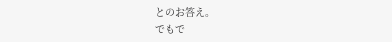とのお答え。
でもで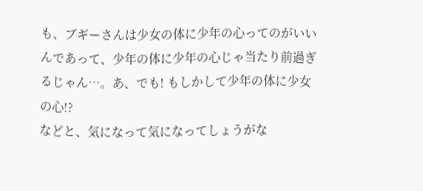も、ブギーさんは少女の体に少年の心ってのがいいんであって、少年の体に少年の心じゃ当たり前過ぎるじゃん…。あ、でも! もしかして少年の体に少女の心!?
などと、気になって気になってしょうがな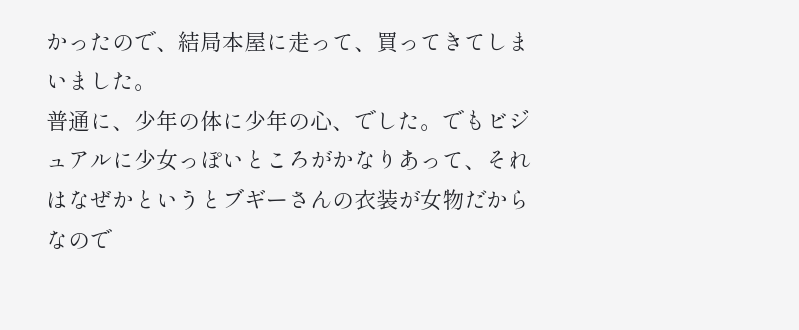かったので、結局本屋に走って、買ってきてしまいました。
普通に、少年の体に少年の心、でした。でもビジュアルに少女っぽいところがかなりあって、それはなぜかというとブギーさんの衣装が女物だからなので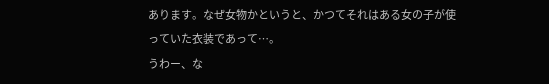あります。なぜ女物かというと、かつてそれはある女の子が使っていた衣装であって…。
うわー、な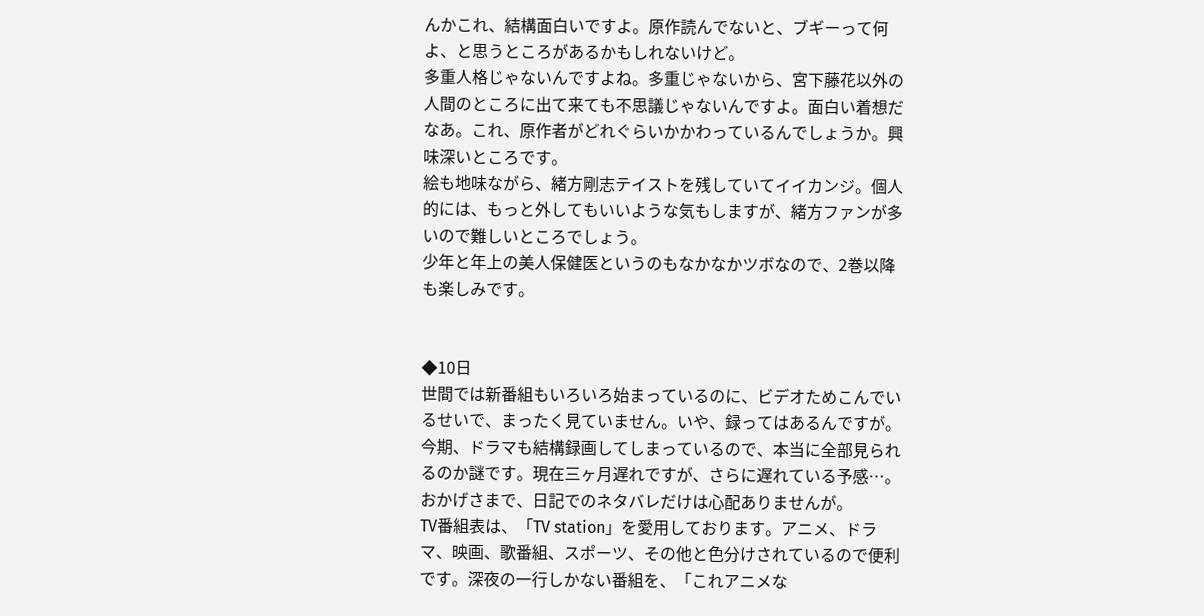んかこれ、結構面白いですよ。原作読んでないと、ブギーって何よ、と思うところがあるかもしれないけど。
多重人格じゃないんですよね。多重じゃないから、宮下藤花以外の人間のところに出て来ても不思議じゃないんですよ。面白い着想だなあ。これ、原作者がどれぐらいかかわっているんでしょうか。興味深いところです。
絵も地味ながら、緒方剛志テイストを残していてイイカンジ。個人的には、もっと外してもいいような気もしますが、緒方ファンが多いので難しいところでしょう。
少年と年上の美人保健医というのもなかなかツボなので、2巻以降も楽しみです。


◆10日
世間では新番組もいろいろ始まっているのに、ビデオためこんでいるせいで、まったく見ていません。いや、録ってはあるんですが。
今期、ドラマも結構録画してしまっているので、本当に全部見られるのか謎です。現在三ヶ月遅れですが、さらに遅れている予感…。おかげさまで、日記でのネタバレだけは心配ありませんが。
TV番組表は、「TV station」を愛用しております。アニメ、ドラマ、映画、歌番組、スポーツ、その他と色分けされているので便利です。深夜の一行しかない番組を、「これアニメな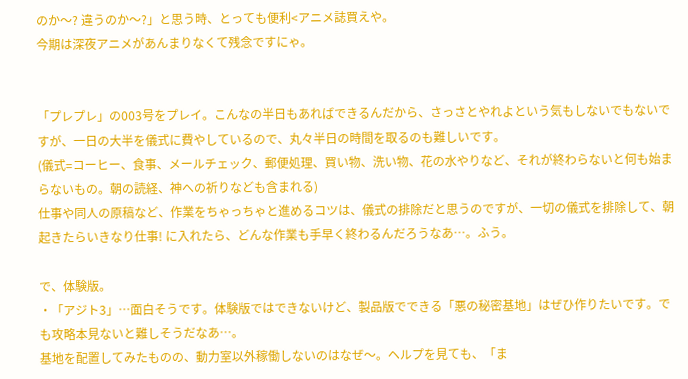のか〜? 違うのか〜?」と思う時、とっても便利<アニメ誌買えや。
今期は深夜アニメがあんまりなくて残念ですにゃ。


「プレプレ」の003号をプレイ。こんなの半日もあればできるんだから、さっさとやれよという気もしないでもないですが、一日の大半を儀式に費やしているので、丸々半日の時間を取るのも難しいです。
(儀式=コーヒー、食事、メールチェック、郵便処理、買い物、洗い物、花の水やりなど、それが終わらないと何も始まらないもの。朝の読経、神への祈りなども含まれる)
仕事や同人の原稿など、作業をちゃっちゃと進めるコツは、儀式の排除だと思うのですが、一切の儀式を排除して、朝起きたらいきなり仕事! に入れたら、どんな作業も手早く終わるんだろうなあ…。ふう。

で、体験版。
・「アジト3」…面白そうです。体験版ではできないけど、製品版でできる「悪の秘密基地」はぜひ作りたいです。でも攻略本見ないと難しそうだなあ…。
基地を配置してみたものの、動力室以外稼働しないのはなぜ〜。ヘルプを見ても、「ま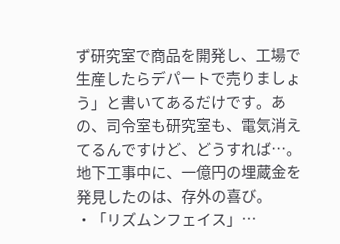ず研究室で商品を開発し、工場で生産したらデパートで売りましょう」と書いてあるだけです。あの、司令室も研究室も、電気消えてるんですけど、どうすれば…。
地下工事中に、一億円の埋蔵金を発見したのは、存外の喜び。
・「リズムンフェイス」…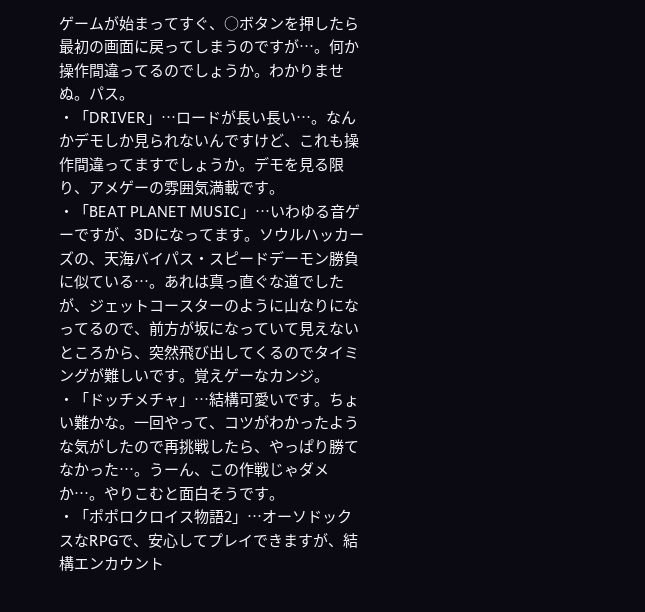ゲームが始まってすぐ、○ボタンを押したら最初の画面に戻ってしまうのですが…。何か操作間違ってるのでしょうか。わかりませぬ。パス。
・「DRIVER」…ロードが長い長い…。なんかデモしか見られないんですけど、これも操作間違ってますでしょうか。デモを見る限り、アメゲーの雰囲気満載です。
・「BEAT PLANET MUSIC」…いわゆる音ゲーですが、3Dになってます。ソウルハッカーズの、天海バイパス・スピードデーモン勝負に似ている…。あれは真っ直ぐな道でしたが、ジェットコースターのように山なりになってるので、前方が坂になっていて見えないところから、突然飛び出してくるのでタイミングが難しいです。覚えゲーなカンジ。
・「ドッチメチャ」…結構可愛いです。ちょい難かな。一回やって、コツがわかったような気がしたので再挑戦したら、やっぱり勝てなかった…。うーん、この作戦じゃダメか…。やりこむと面白そうです。
・「ポポロクロイス物語2」…オーソドックスなRPGで、安心してプレイできますが、結構エンカウント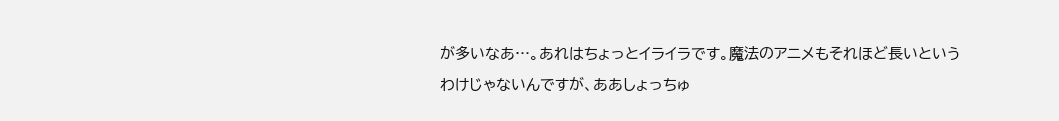が多いなあ…。あれはちょっとイライラです。魔法のアニメもそれほど長いというわけじゃないんですが、ああしょっちゅ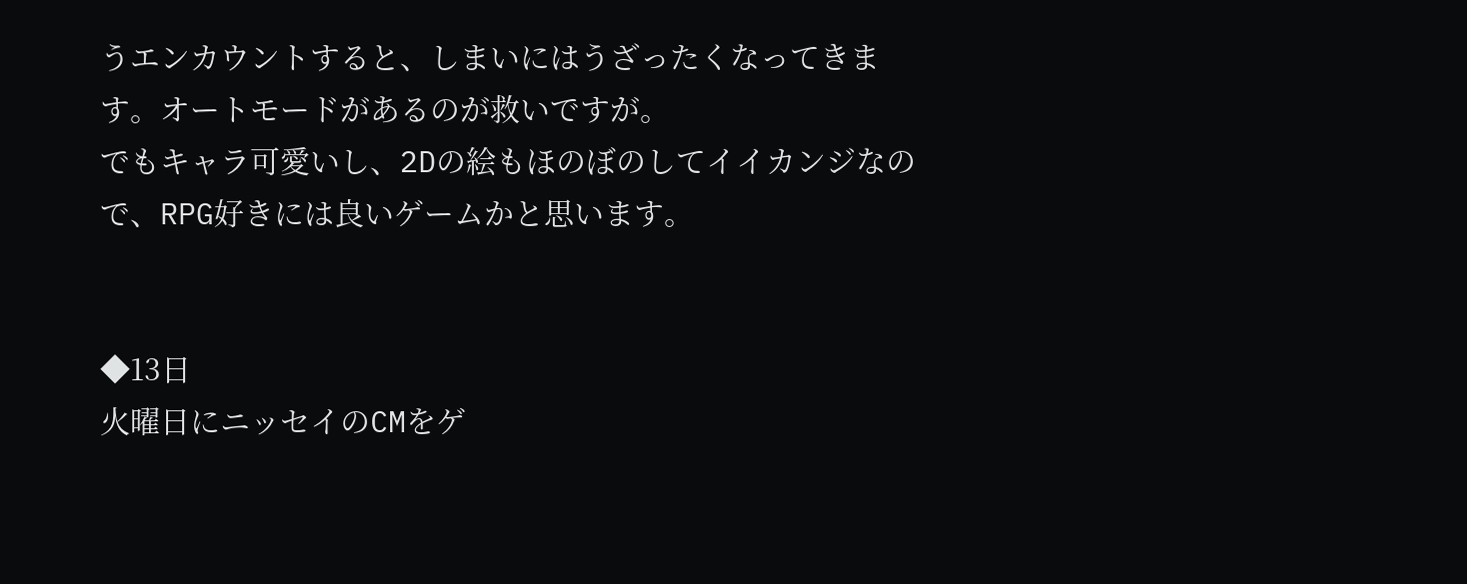うエンカウントすると、しまいにはうざったくなってきます。オートモードがあるのが救いですが。
でもキャラ可愛いし、2Dの絵もほのぼのしてイイカンジなので、RPG好きには良いゲームかと思います。


◆13日
火曜日にニッセイのCMをゲ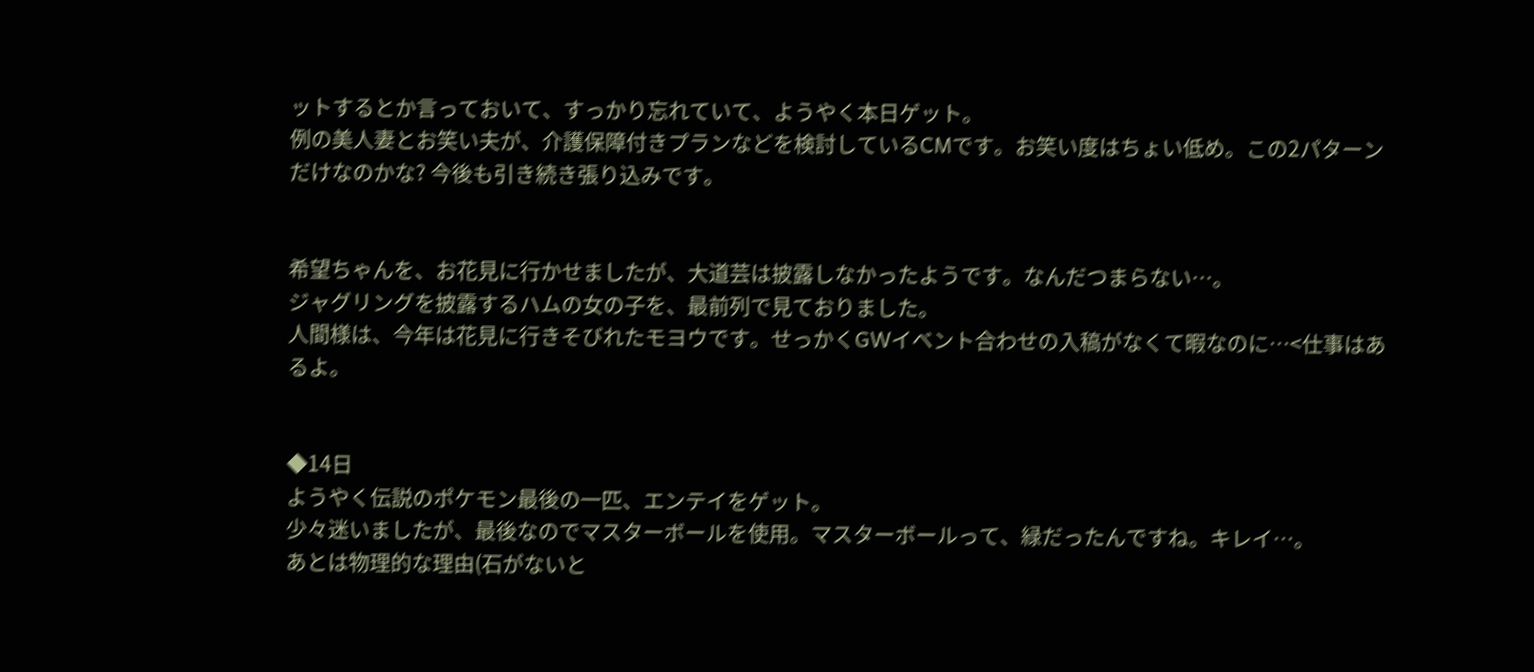ットするとか言っておいて、すっかり忘れていて、ようやく本日ゲット。
例の美人妻とお笑い夫が、介護保障付きプランなどを検討しているCMです。お笑い度はちょい低め。この2パターンだけなのかな? 今後も引き続き張り込みです。


希望ちゃんを、お花見に行かせましたが、大道芸は披露しなかったようです。なんだつまらない…。
ジャグリングを披露するハムの女の子を、最前列で見ておりました。
人間様は、今年は花見に行きそびれたモヨウです。せっかくGWイベント合わせの入稿がなくて暇なのに…<仕事はあるよ。


◆14日
ようやく伝説のポケモン最後の一匹、エンテイをゲット。
少々迷いましたが、最後なのでマスターボールを使用。マスターボールって、緑だったんですね。キレイ…。
あとは物理的な理由(石がないと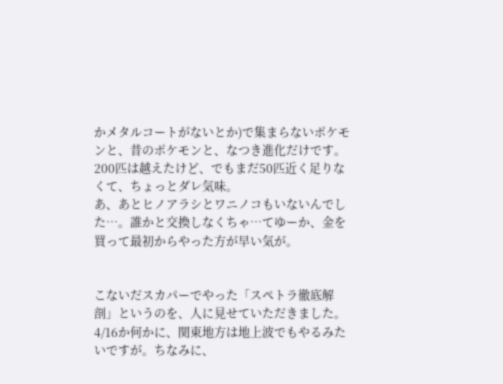かメタルコートがないとか)で集まらないポケモンと、昔のポケモンと、なつき進化だけです。200匹は越えたけど、でもまだ50匹近く足りなくて、ちょっとダレ気味。
あ、あとヒノアラシとワニノコもいないんでした…。誰かと交換しなくちゃ…てゆーか、金を買って最初からやった方が早い気が。


こないだスカパーでやった「スペトラ徹底解剖」というのを、人に見せていただきました。
4/16か何かに、関東地方は地上波でもやるみたいですが。ちなみに、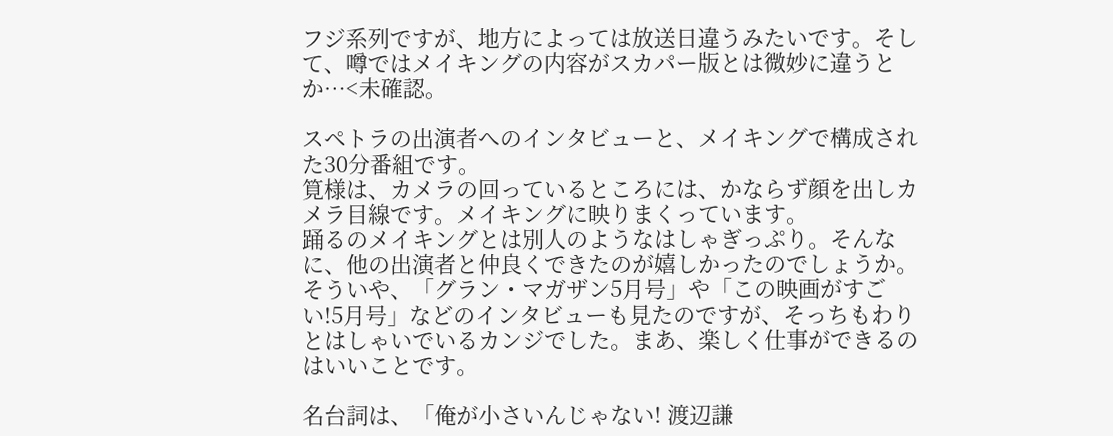フジ系列ですが、地方によっては放送日違うみたいです。そして、噂ではメイキングの内容がスカパー版とは微妙に違うとか…<未確認。

スペトラの出演者へのインタビューと、メイキングで構成された30分番組です。
筧様は、カメラの回っているところには、かならず顔を出しカメラ目線です。メイキングに映りまくっています。
踊るのメイキングとは別人のようなはしゃぎっぷり。そんなに、他の出演者と仲良くできたのが嬉しかったのでしょうか。そういや、「グラン・マガザン5月号」や「この映画がすごい!5月号」などのインタビューも見たのですが、そっちもわりとはしゃいでいるカンジでした。まあ、楽しく仕事ができるのはいいことです。

名台詞は、「俺が小さいんじゃない! 渡辺謙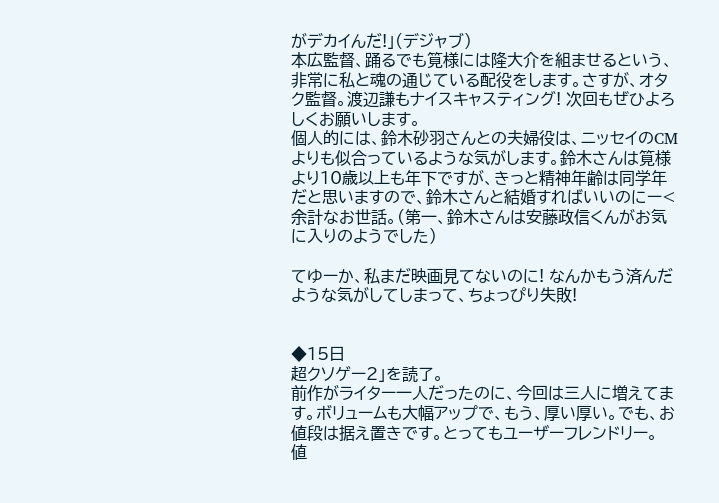がデカイんだ!」(デジャブ)
本広監督、踊るでも筧様には隆大介を組ませるという、非常に私と魂の通じている配役をします。さすが、オタク監督。渡辺謙もナイスキャスティング! 次回もぜひよろしくお願いします。
個人的には、鈴木砂羽さんとの夫婦役は、ニッセイのCMよりも似合っているような気がします。鈴木さんは筧様より10歳以上も年下ですが、きっと精神年齢は同学年だと思いますので、鈴木さんと結婚すればいいのにー<余計なお世話。(第一、鈴木さんは安藤政信くんがお気に入りのようでした)

てゆーか、私まだ映画見てないのに! なんかもう済んだような気がしてしまって、ちょっぴり失敗!


◆15日
超クソゲー2」を読了。
前作がライター一人だったのに、今回は三人に増えてます。ボリュームも大幅アップで、もう、厚い厚い。でも、お値段は据え置きです。とってもユーザーフレンドリー。
値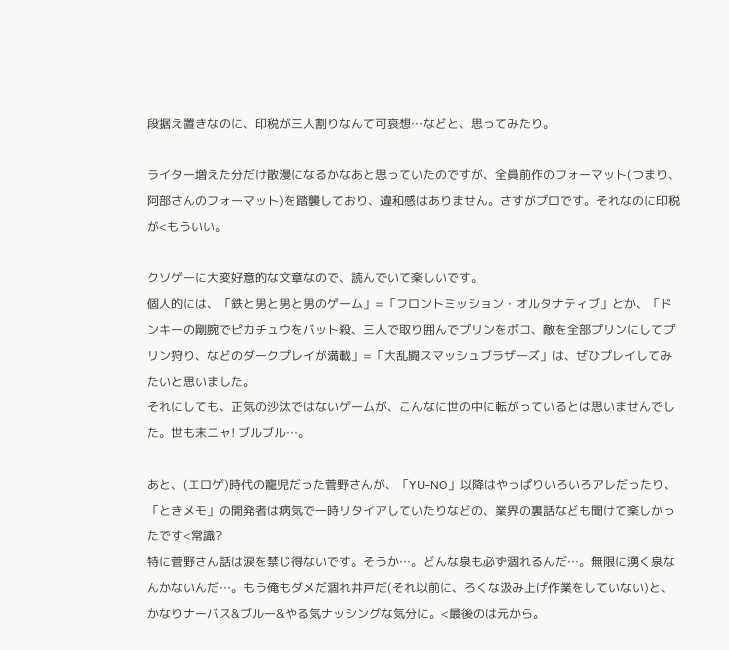段据え置きなのに、印税が三人割りなんて可哀想…などと、思ってみたり。

ライター増えた分だけ散漫になるかなあと思っていたのですが、全員前作のフォーマット(つまり、阿部さんのフォーマット)を踏襲しており、違和感はありません。さすがプロです。それなのに印税が<もういい。

クソゲーに大変好意的な文章なので、読んでいて楽しいです。
個人的には、「鉄と男と男と男のゲーム」=「フロントミッション・オルタナティブ」とか、「ドンキーの剛腕でピカチュウをバット殺、三人で取り囲んでプリンをボコ、敵を全部プリンにしてプリン狩り、などのダークプレイが満載」=「大乱闘スマッシュブラザーズ」は、ぜひプレイしてみたいと思いました。
それにしても、正気の沙汰ではないゲームが、こんなに世の中に転がっているとは思いませんでした。世も末ニャ! ブルブル…。

あと、(エロゲ)時代の寵児だった菅野さんが、「YU-NO」以降はやっぱりいろいろアレだったり、「ときメモ」の開発者は病気で一時リタイアしていたりなどの、業界の裏話なども聞けて楽しかったです<常識?
特に菅野さん話は涙を禁じ得ないです。そうか…。どんな泉も必ず涸れるんだ…。無限に湧く泉なんかないんだ…。もう俺もダメだ涸れ井戸だ(それ以前に、ろくな汲み上げ作業をしていない)と、かなりナーバス&ブルー&やる気ナッシングな気分に。<最後のは元から。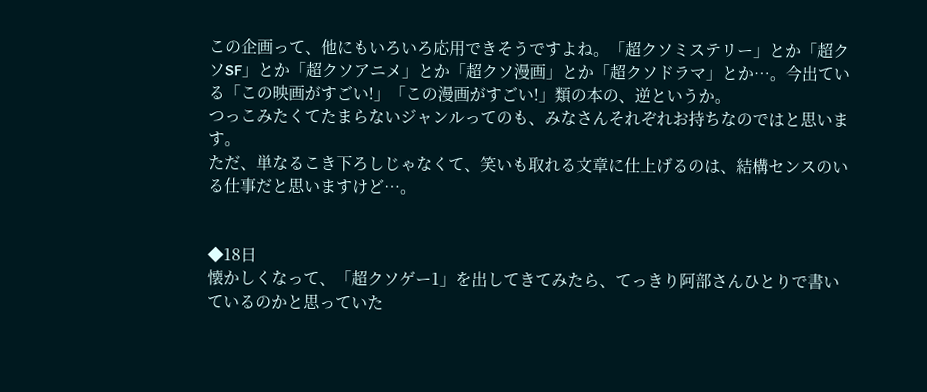この企画って、他にもいろいろ応用できそうですよね。「超クソミステリー」とか「超クソSF」とか「超クソアニメ」とか「超クソ漫画」とか「超クソドラマ」とか…。今出ている「この映画がすごい!」「この漫画がすごい!」類の本の、逆というか。
つっこみたくてたまらないジャンルってのも、みなさんそれぞれお持ちなのではと思います。
ただ、単なるこき下ろしじゃなくて、笑いも取れる文章に仕上げるのは、結構センスのいる仕事だと思いますけど…。


◆18日
懐かしくなって、「超クソゲー1」を出してきてみたら、てっきり阿部さんひとりで書いているのかと思っていた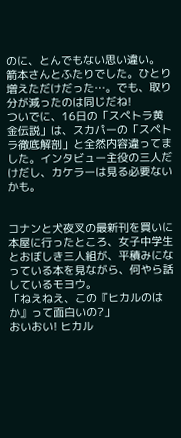のに、とんでもない思い違い。
箭本さんとふたりでした。ひとり増えただけだった…。でも、取り分が減ったのは同じだね!
ついでに、16日の「スペトラ黄金伝説」は、スカパーの「スペトラ徹底解剖」と全然内容違ってました。インタビュー主役の三人だけだし、カケラーは見る必要ないかも。


コナンと犬夜叉の最新刊を買いに本屋に行ったところ、女子中学生とおぼしき三人組が、平積みになっている本を見ながら、何やら話しているモヨウ。
「ねえねえ、この『ヒカルのはか』って面白いの?」
おいおい! ヒカル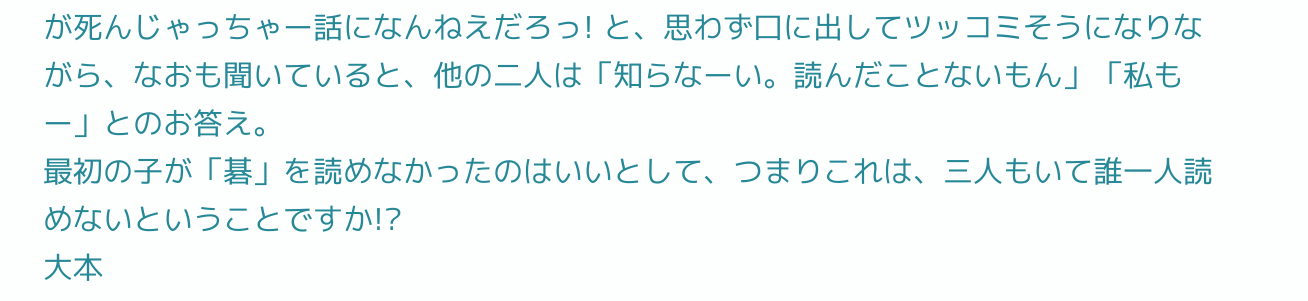が死んじゃっちゃー話になんねえだろっ! と、思わず口に出してツッコミそうになりながら、なおも聞いていると、他の二人は「知らなーい。読んだことないもん」「私もー」とのお答え。
最初の子が「碁」を読めなかったのはいいとして、つまりこれは、三人もいて誰一人読めないということですか!?
大本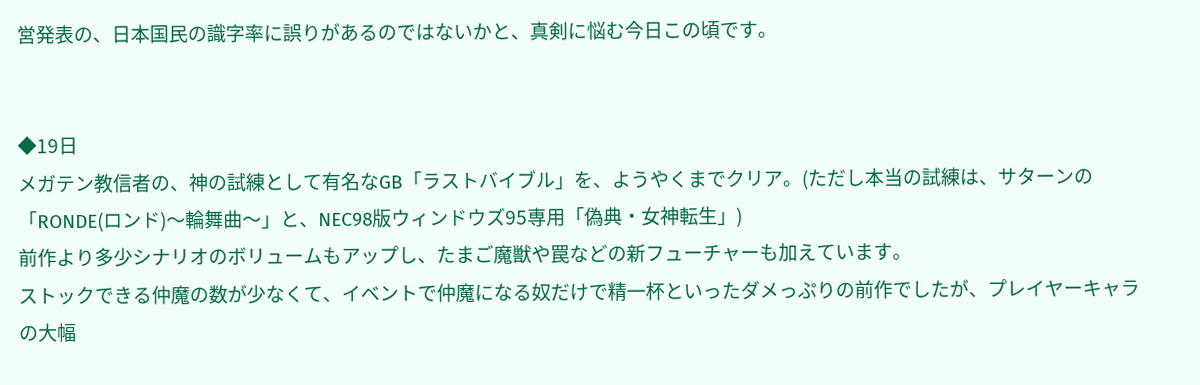営発表の、日本国民の識字率に誤りがあるのではないかと、真剣に悩む今日この頃です。


◆19日
メガテン教信者の、神の試練として有名なGB「ラストバイブル」を、ようやくまでクリア。(ただし本当の試練は、サターンの「RONDE(ロンド)〜輪舞曲〜」と、NEC98版ウィンドウズ95専用「偽典・女神転生」)
前作より多少シナリオのボリュームもアップし、たまご魔獣や罠などの新フューチャーも加えています。
ストックできる仲魔の数が少なくて、イベントで仲魔になる奴だけで精一杯といったダメっぷりの前作でしたが、プレイヤーキャラの大幅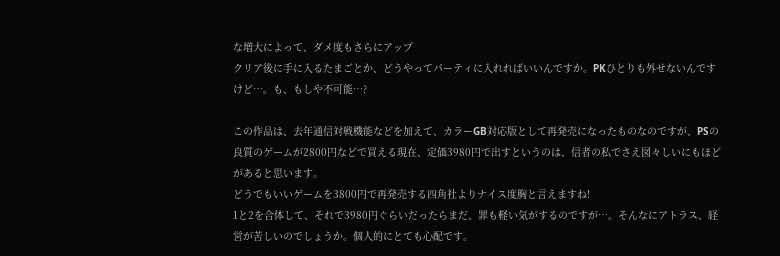な増大によって、ダメ度もさらにアップ
クリア後に手に入るたまごとか、どうやってパーティに入れればいいんですか。PKひとりも外せないんですけど…。も、もしや不可能…?

この作品は、去年通信対戦機能などを加えて、カラーGB対応版として再発売になったものなのですが、PSの良質のゲームが2800円などで買える現在、定価3980円で出すというのは、信者の私でさえ図々しいにもほどがあると思います。
どうでもいいゲームを3800円で再発売する四角社よりナイス度胸と言えますね!
1と2を合体して、それで3980円ぐらいだったらまだ、罪も軽い気がするのですが…。そんなにアトラス、経営が苦しいのでしょうか。個人的にとても心配です。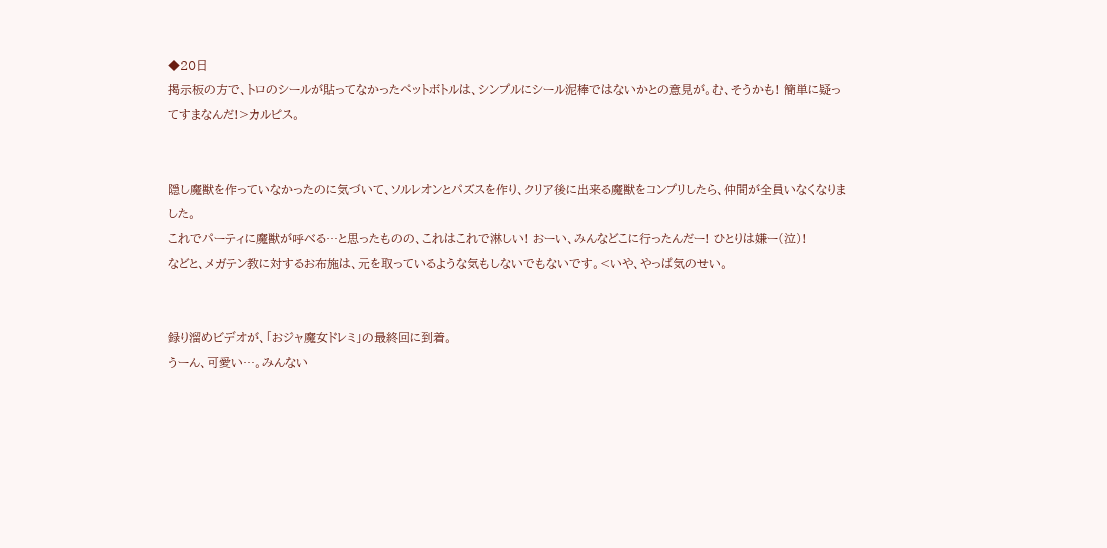◆20日
掲示板の方で、トロのシールが貼ってなかったペットボトルは、シンプルにシール泥棒ではないかとの意見が。む、そうかも! 簡単に疑ってすまなんだ!>カルピス。


隠し魔獣を作っていなかったのに気づいて、ソルレオンとパズスを作り、クリア後に出来る魔獣をコンプリしたら、仲間が全員いなくなりました。
これでパーティに魔獣が呼べる…と思ったものの、これはこれで淋しい! おーい、みんなどこに行ったんだー! ひとりは嫌ー(泣)!
などと、メガテン教に対するお布施は、元を取っているような気もしないでもないです。<いや、やっぱ気のせい。


録り溜めビデオが、「おジャ魔女ドレミ」の最終回に到着。
うーん、可愛い…。みんない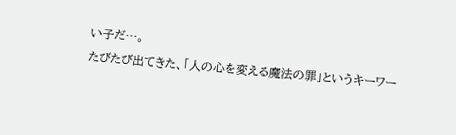い子だ…。
たびたび出てきた、「人の心を変える魔法の罪」というキーワー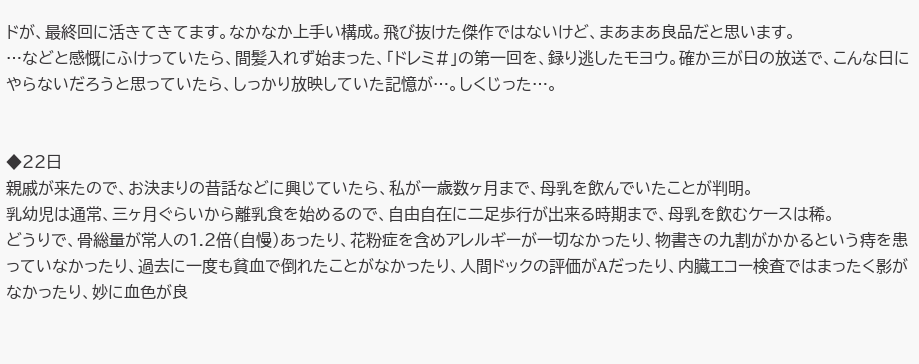ドが、最終回に活きてきてます。なかなか上手い構成。飛び抜けた傑作ではないけど、まあまあ良品だと思います。
…などと感慨にふけっていたら、間髪入れず始まった、「ドレミ#」の第一回を、録り逃したモヨウ。確か三が日の放送で、こんな日にやらないだろうと思っていたら、しっかり放映していた記憶が…。しくじった…。


◆22日
親戚が来たので、お決まりの昔話などに興じていたら、私が一歳数ヶ月まで、母乳を飲んでいたことが判明。
乳幼児は通常、三ヶ月ぐらいから離乳食を始めるので、自由自在に二足歩行が出来る時期まで、母乳を飲むケースは稀。
どうりで、骨総量が常人の1.2倍(自慢)あったり、花粉症を含めアレルギーが一切なかったり、物書きの九割がかかるという痔を患っていなかったり、過去に一度も貧血で倒れたことがなかったり、人間ドックの評価がAだったり、内臓エコー検査ではまったく影がなかったり、妙に血色が良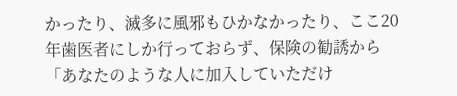かったり、滅多に風邪もひかなかったり、ここ20年歯医者にしか行っておらず、保険の勧誘から「あなたのような人に加入していただけ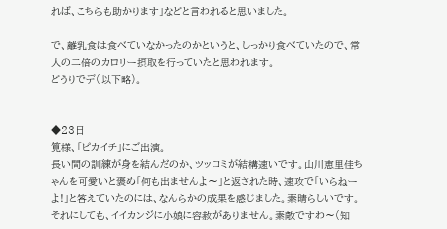れば、こちらも助かります」などと言われると思いました。

で、離乳食は食べていなかったのかというと、しっかり食べていたので、常人の二倍のカロリー摂取を行っていたと思われます。
どうりでデ(以下略)。


◆23日
筧様、「ピカイチ」にご出演。
長い間の訓練が身を結んだのか、ツッコミが結構速いです。山川恵里佳ちゃんを可愛いと褒め「何も出ませんよ〜」と返された時、速攻で「いらねーよ!」と答えていたのには、なんらかの成果を感じました。素晴らしいです。
それにしても、イイカンジに小娘に容赦がありません。素敵ですわ〜(知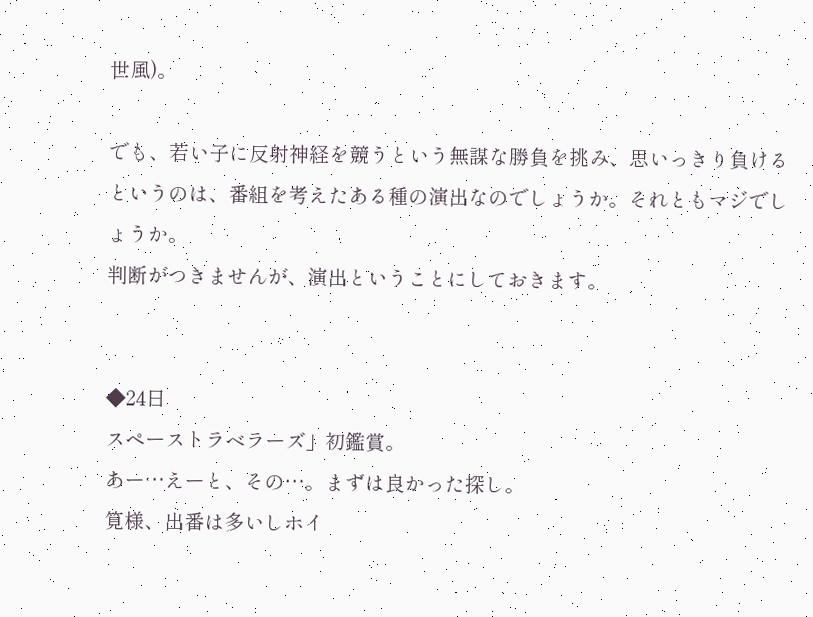世風)。

でも、若い子に反射神経を競うという無謀な勝負を挑み、思いっきり負けるというのは、番組を考えたある種の演出なのでしょうか。それともマジでしょうか。
判断がつきませんが、演出ということにしておきます。


◆24日
スペーストラベラーズ」初鑑賞。
あー…えーと、その…。まずは良かった探し。
筧様、出番は多いしホイ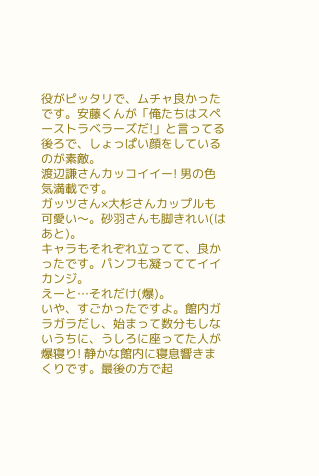役がピッタリで、ムチャ良かったです。安藤くんが「俺たちはスペーストラベラーズだ!」と言ってる後ろで、しょっぱい顔をしているのが素敵。
渡辺謙さんカッコイイー! 男の色気満載です。
ガッツさん×大杉さんカップルも可愛い〜。砂羽さんも脚きれい(はあと)。
キャラもそれぞれ立ってて、良かったです。パンフも凝っててイイカンジ。
えーと…それだけ(爆)。
いや、すごかったですよ。館内ガラガラだし、始まって数分もしないうちに、うしろに座ってた人が爆寝り! 静かな館内に寝息響きまくりです。最後の方で起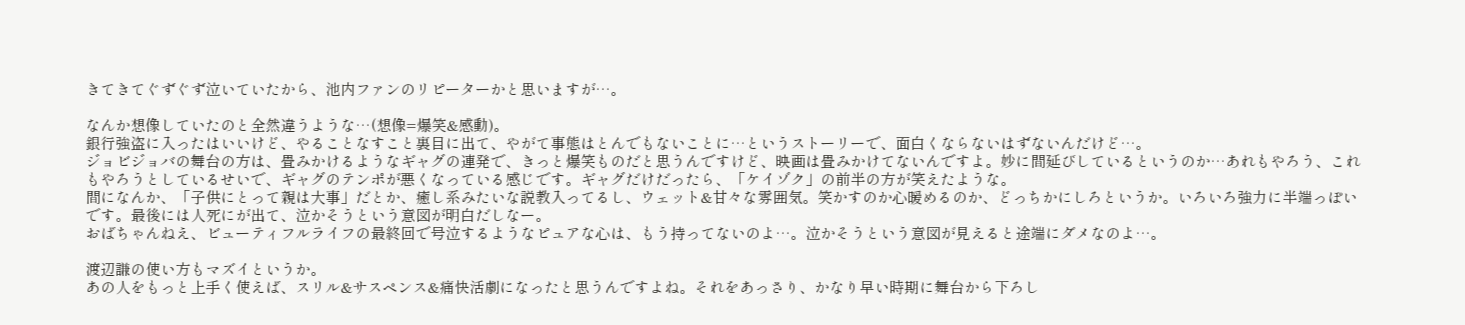きてきてぐずぐず泣いていたから、池内ファンのリピーターかと思いますが…。

なんか想像していたのと全然違うような…(想像=爆笑&感動)。
銀行強盗に入ったはいいけど、やることなすこと裏目に出て、やがて事態はとんでもないことに…というストーリーで、面白くならないはずないんだけど…。
ジョビジョバの舞台の方は、畳みかけるようなギャグの連発で、きっと爆笑ものだと思うんですけど、映画は畳みかけてないんですよ。妙に間延びしているというのか…あれもやろう、これもやろうとしているせいで、ギャグのテンポが悪くなっている感じです。ギャグだけだったら、「ケイゾク」の前半の方が笑えたような。
間になんか、「子供にとって親は大事」だとか、癒し系みたいな説教入ってるし、ウェット&甘々な雰囲気。笑かすのか心暖めるのか、どっちかにしろというか。いろいろ強力に半端っぽいです。最後には人死にが出て、泣かそうという意図が明白だしなー。
おばちゃんねえ、ビューティフルライフの最終回で号泣するようなピュアな心は、もう持ってないのよ…。泣かそうという意図が見えると途端にダメなのよ…。

渡辺謙の使い方もマズイというか。
あの人をもっと上手く使えば、スリル&サスペンス&痛快活劇になったと思うんですよね。それをあっさり、かなり早い時期に舞台から下ろし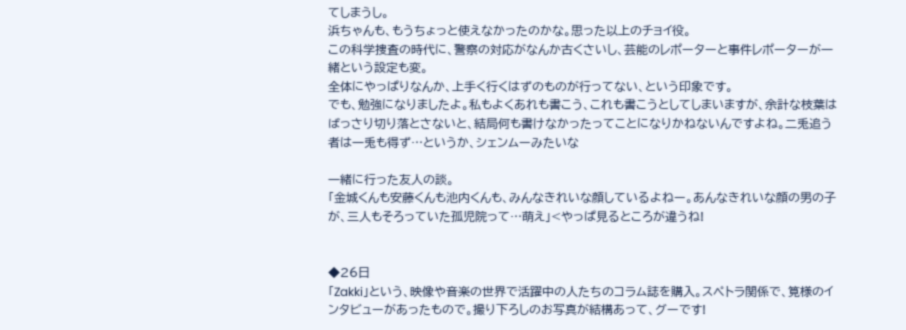てしまうし。
浜ちゃんも、もうちょっと使えなかったのかな。思った以上のチョイ役。
この科学捜査の時代に、警察の対応がなんか古くさいし、芸能のレポーターと事件レポーターが一緒という設定も変。
全体にやっぱりなんか、上手く行くはずのものが行ってない、という印象です。
でも、勉強になりましたよ。私もよくあれも書こう、これも書こうとしてしまいますが、余計な枝葉はばっさり切り落とさないと、結局何も書けなかったってことになりかねないんですよね。二兎追う者は一兎も得ず…というか、シェンムーみたいな

一緒に行った友人の談。
「金城くんも安藤くんも池内くんも、みんなきれいな顔しているよねー。あんなきれいな顔の男の子が、三人もそろっていた孤児院って…萌え」<やっぱ見るところが違うね!


◆26日
「Zakki」という、映像や音楽の世界で活躍中の人たちのコラム誌を購入。スペトラ関係で、筧様のインタビューがあったもので。撮り下ろしのお写真が結構あって、グーです!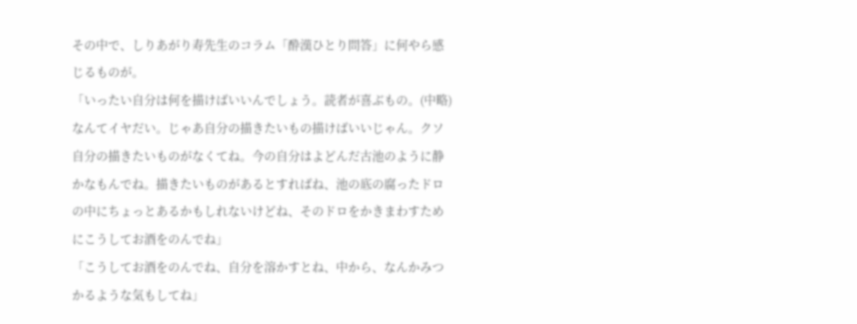その中で、しりあがり寿先生のコラム「酔漢ひとり問答」に何やら感じるものが。
「いったい自分は何を描けばいいんでしょう。読者が喜ぶもの。(中略)なんてイヤだい。じゃあ自分の描きたいもの描けばいいじゃん。クソ自分の描きたいものがなくてね。今の自分はよどんだ古池のように静かなもんでね。描きたいものがあるとすればね、池の底の腐ったドロの中にちょっとあるかもしれないけどね、そのドロをかきまわすためにこうしてお酒をのんでね」
「こうしてお酒をのんでね、自分を溶かすとね、中から、なんかみつかるような気もしてね」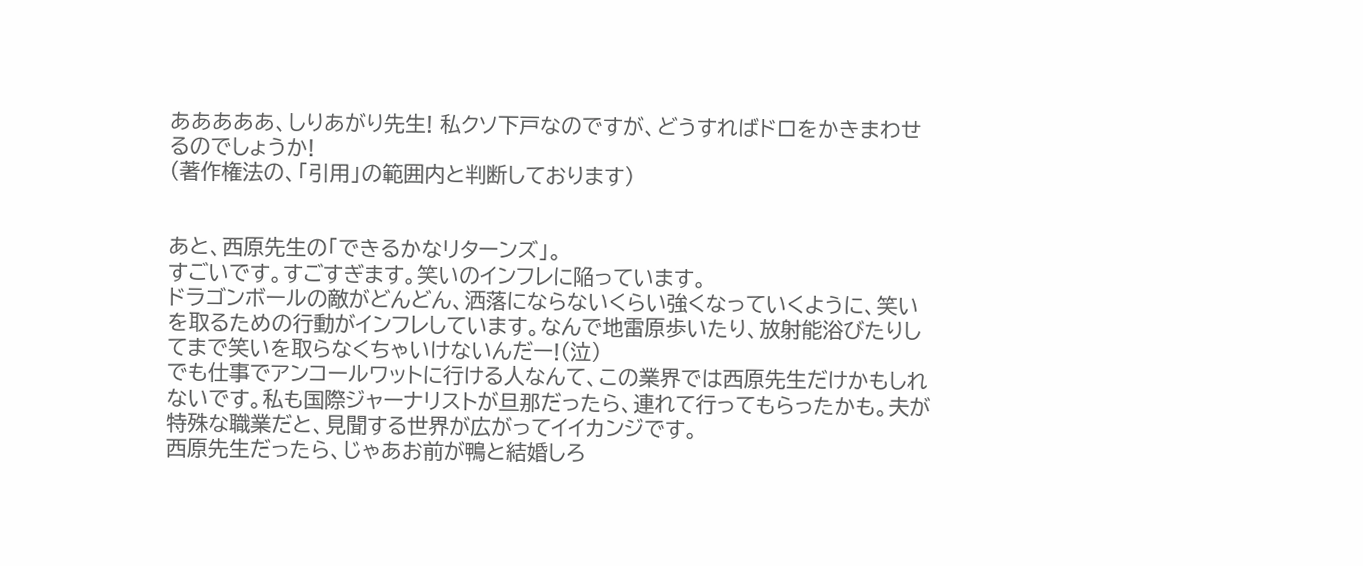あああああ、しりあがり先生! 私クソ下戸なのですが、どうすればドロをかきまわせるのでしょうか!
(著作権法の、「引用」の範囲内と判断しております)


あと、西原先生の「できるかなリターンズ」。
すごいです。すごすぎます。笑いのインフレに陥っています。
ドラゴンボールの敵がどんどん、洒落にならないくらい強くなっていくように、笑いを取るための行動がインフレしています。なんで地雷原歩いたり、放射能浴びたりしてまで笑いを取らなくちゃいけないんだー!(泣)
でも仕事でアンコールワットに行ける人なんて、この業界では西原先生だけかもしれないです。私も国際ジャーナリストが旦那だったら、連れて行ってもらったかも。夫が特殊な職業だと、見聞する世界が広がってイイカンジです。
西原先生だったら、じゃあお前が鴨と結婚しろ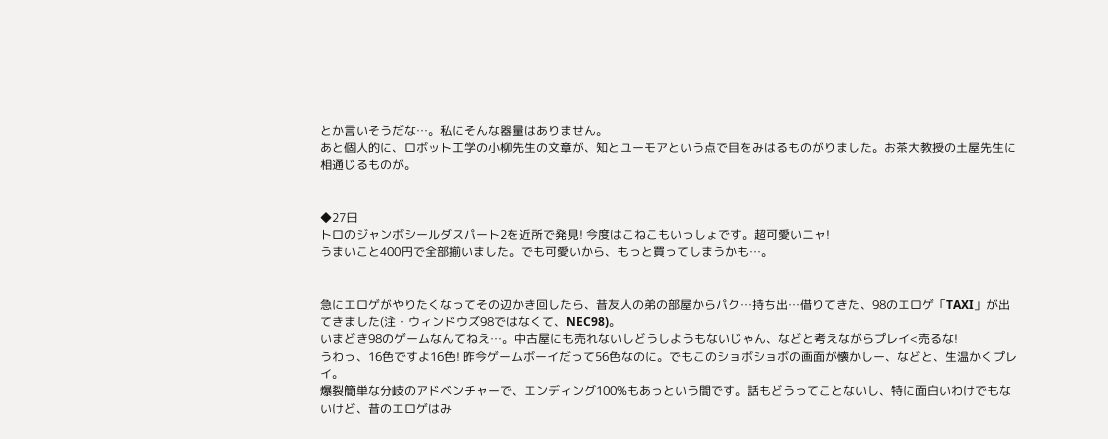とか言いそうだな…。私にそんな器量はありません。
あと個人的に、ロボット工学の小柳先生の文章が、知とユーモアという点で目をみはるものがりました。お茶大教授の土屋先生に相通じるものが。


◆27日
トロのジャンボシールダスパート2を近所で発見! 今度はこねこもいっしょです。超可愛いニャ!
うまいこと400円で全部揃いました。でも可愛いから、もっと買ってしまうかも…。


急にエロゲがやりたくなってその辺かき回したら、昔友人の弟の部屋からパク…持ち出…借りてきた、98のエロゲ「TAXI」が出てきました(注・ウィンドウズ98ではなくて、NEC98)。
いまどき98のゲームなんてねえ…。中古屋にも売れないしどうしようもないじゃん、などと考えながらプレイ<売るな!
うわっ、16色ですよ16色! 昨今ゲームボーイだって56色なのに。でもこのショボショボの画面が懐かしー、などと、生温かくプレイ。
爆裂簡単な分岐のアドベンチャーで、エンディング100%もあっという間です。話もどうってことないし、特に面白いわけでもないけど、昔のエロゲはみ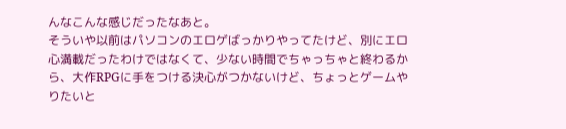んなこんな感じだったなあと。
そういや以前はパソコンのエロゲばっかりやってたけど、別にエロ心満載だったわけではなくて、少ない時間でちゃっちゃと終わるから、大作RPGに手をつける決心がつかないけど、ちょっとゲームやりたいと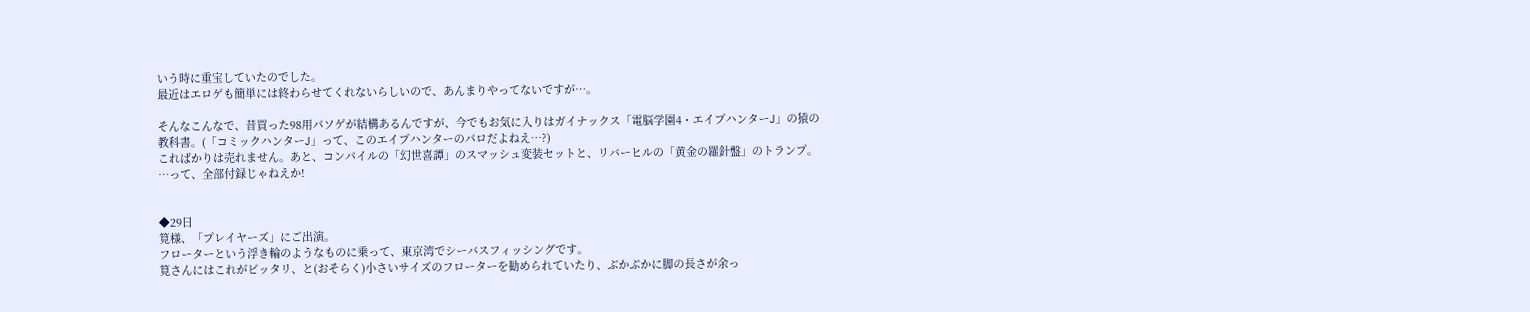いう時に重宝していたのでした。
最近はエロゲも簡単には終わらせてくれないらしいので、あんまりやってないですが…。

そんなこんなで、昔買った98用パソゲが結構あるんですが、今でもお気に入りはガイナックス「電脳学園4・エイプハンターJ」の猿の教科書。(「コミックハンターJ」って、このエイプハンターのパロだよねえ…?)
こればかりは売れません。あと、コンパイルの「幻世喜譚」のスマッシュ変装セットと、リバーヒルの「黄金の羅針盤」のトランプ。
…って、全部付録じゃねえか!


◆29日
筧様、「プレイヤーズ」にご出演。
フローターという浮き輪のようなものに乗って、東京湾でシーバスフィッシングです。
筧さんにはこれがピッタリ、と(おそらく)小さいサイズのフローターを勧められていたり、ぶかぶかに脚の長さが余っ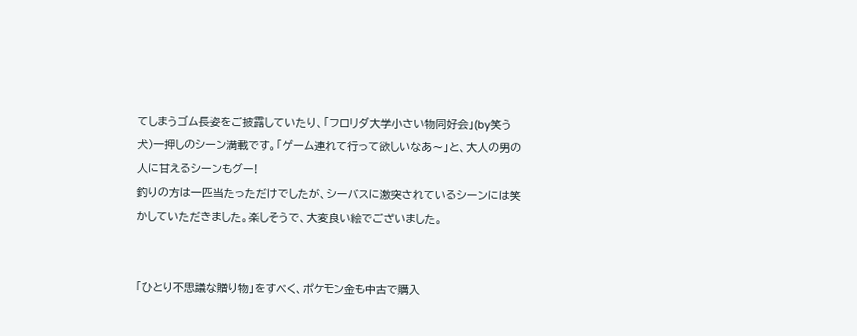てしまうゴム長姿をご披露していたり、「フロリダ大学小さい物同好会」(by笑う犬)一押しのシーン満載です。「ゲーム連れて行って欲しいなあ〜」と、大人の男の人に甘えるシーンもグー!
釣りの方は一匹当たっただけでしたが、シーバスに激突されているシーンには笑かしていただきました。楽しそうで、大変良い絵でございました。


「ひとり不思議な贈り物」をすべく、ポケモン金も中古で購入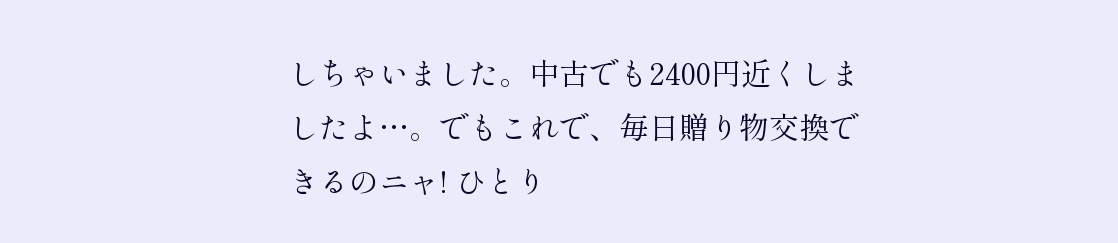しちゃいました。中古でも2400円近くしましたよ…。でもこれで、毎日贈り物交換できるのニャ! ひとり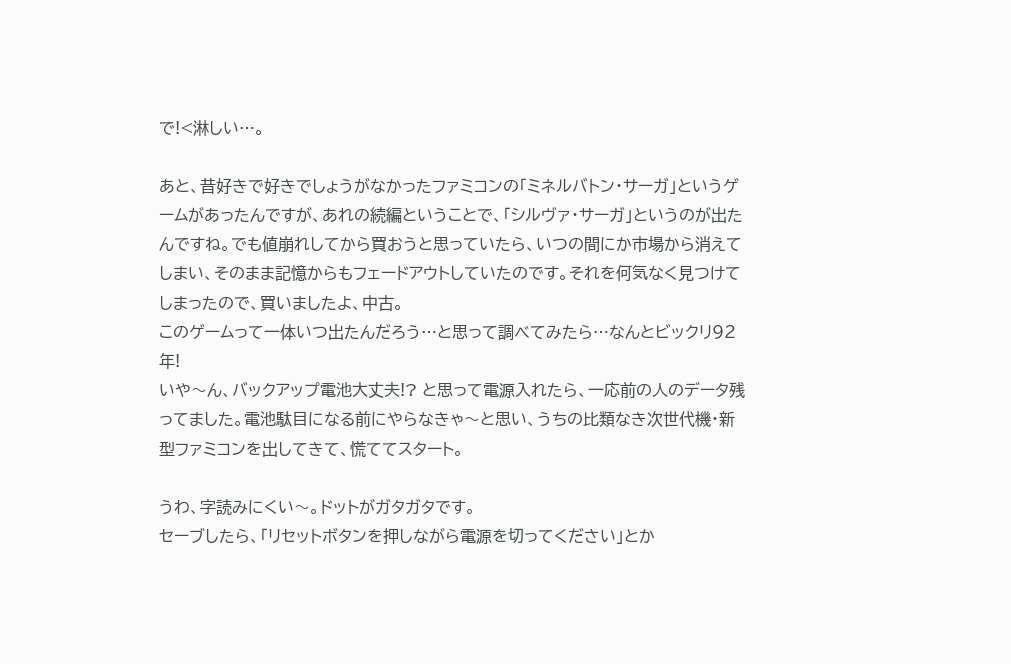で!<淋しい…。

あと、昔好きで好きでしょうがなかったファミコンの「ミネルバトン・サーガ」というゲームがあったんですが、あれの続編ということで、「シルヴァ・サーガ」というのが出たんですね。でも値崩れしてから買おうと思っていたら、いつの間にか市場から消えてしまい、そのまま記憶からもフェードアウトしていたのです。それを何気なく見つけてしまったので、買いましたよ、中古。
このゲームって一体いつ出たんだろう…と思って調べてみたら…なんとビックリ92年!
いや〜ん、バックアップ電池大丈夫!? と思って電源入れたら、一応前の人のデータ残ってました。電池駄目になる前にやらなきゃ〜と思い、うちの比類なき次世代機・新型ファミコンを出してきて、慌ててスタート。

うわ、字読みにくい〜。ドットがガタガタです。
セーブしたら、「リセットボタンを押しながら電源を切ってください」とか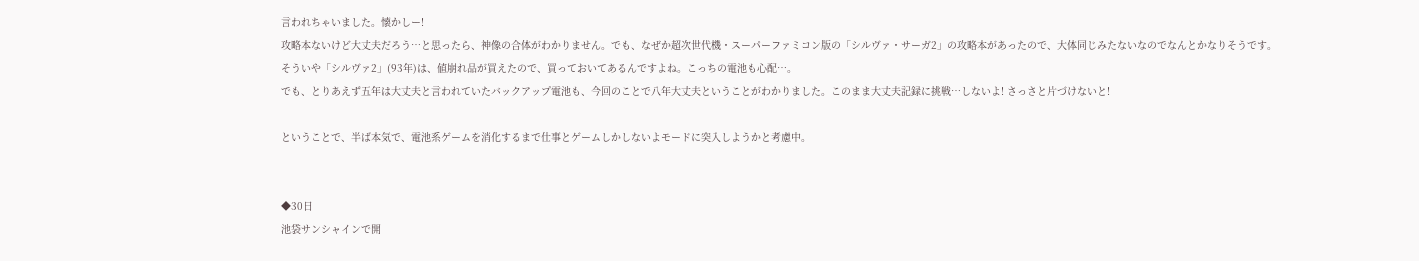言われちゃいました。懐かしー!
攻略本ないけど大丈夫だろう…と思ったら、神像の合体がわかりません。でも、なぜか超次世代機・スーパーファミコン版の「シルヴァ・サーガ2」の攻略本があったので、大体同じみたないなのでなんとかなりそうです。
そういや「シルヴァ2」(93年)は、値崩れ品が買えたので、買っておいてあるんですよね。こっちの電池も心配…。
でも、とりあえず五年は大丈夫と言われていたバックアップ電池も、今回のことで八年大丈夫ということがわかりました。このまま大丈夫記録に挑戦…しないよ! さっさと片づけないと!

ということで、半ば本気で、電池系ゲームを消化するまで仕事とゲームしかしないよモードに突入しようかと考慮中。


◆30日
池袋サンシャインで開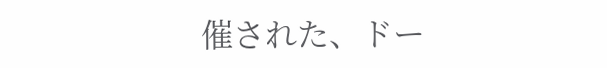催された、ドー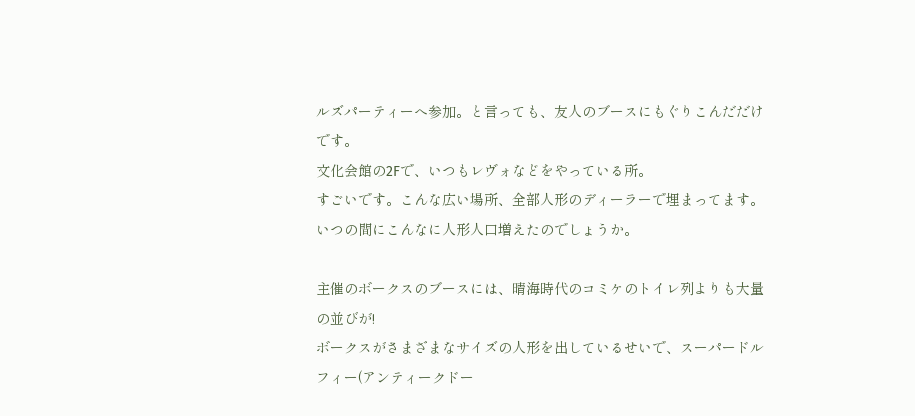ルズパーティーへ参加。と言っても、友人のブースにもぐりこんだだけです。
文化会館の2Fで、いつもレヴォなどをやっている所。
すごいです。こんな広い場所、全部人形のディーラーで埋まってます。いつの間にこんなに人形人口増えたのでしょうか。

主催のボークスのブースには、晴海時代のコミケのトイレ列よりも大量の並びが!
ボークスがさまざまなサイズの人形を出しているせいで、スーパードルフィー(アンティークドー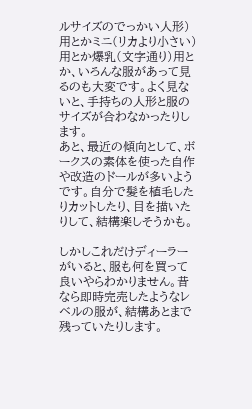ルサイズのでっかい人形)用とかミニ(リカより小さい)用とか爆乳(文字通り)用とか、いろんな服があって見るのも大変です。よく見ないと、手持ちの人形と服のサイズが合わなかったりします。
あと、最近の傾向として、ボークスの素体を使った自作や改造のドールが多いようです。自分で髪を植毛したりカットしたり、目を描いたりして、結構楽しそうかも。

しかしこれだけディーラーがいると、服も何を買って良いやらわかりません。昔なら即時完売したようなレベルの服が、結構あとまで残っていたりします。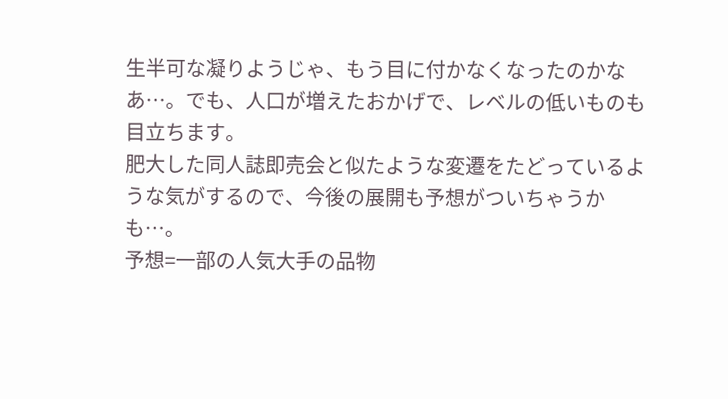生半可な凝りようじゃ、もう目に付かなくなったのかなあ…。でも、人口が増えたおかげで、レベルの低いものも目立ちます。
肥大した同人誌即売会と似たような変遷をたどっているような気がするので、今後の展開も予想がついちゃうかも…。
予想=一部の人気大手の品物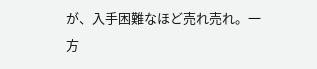が、入手困難なほど売れ売れ。一方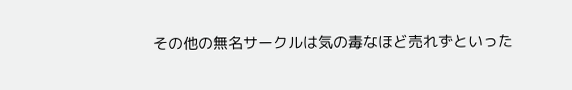その他の無名サークルは気の毒なほど売れずといった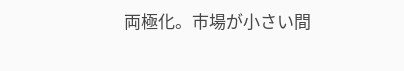両極化。市場が小さい間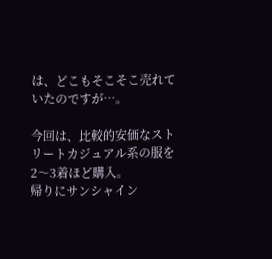は、どこもそこそこ売れていたのですが…。

今回は、比較的安価なストリートカジュアル系の服を2〜3着ほど購入。
帰りにサンシャイン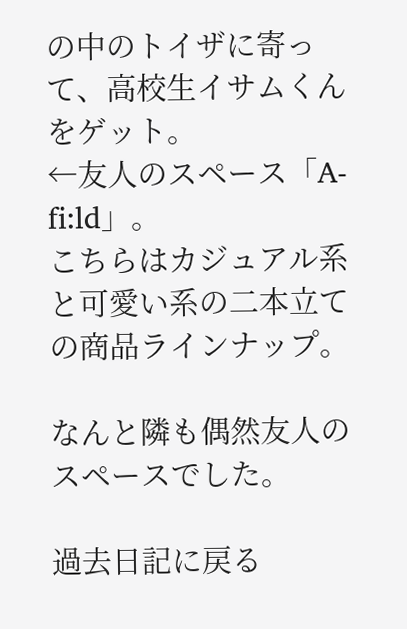の中のトイザに寄って、高校生イサムくんをゲット。
←友人のスペース「A-fi:ld」。
こちらはカジュアル系と可愛い系の二本立ての商品ラインナップ。

なんと隣も偶然友人のスペースでした。

過去日記に戻る